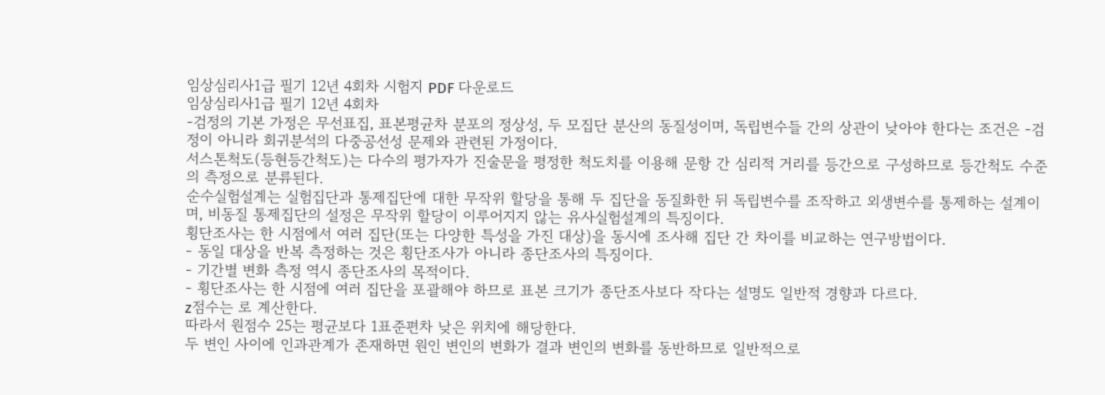임상심리사1급 필기 12년 4회차 시험지 PDF 다운로드
임상심리사1급 필기 12년 4회차
-검정의 기본 가정은 무선표집, 표본평균차 분포의 정상성, 두 모집단 분산의 동질성이며, 독립변수들 간의 상관이 낮아야 한다는 조건은 -검정이 아니라 회귀분석의 다중공선성 문제와 관련된 가정이다.
서스톤척도(등현등간척도)는 다수의 평가자가 진술문을 평정한 척도치를 이용해 문항 간 심리적 거리를 등간으로 구성하므로 등간척도 수준의 측정으로 분류된다.
순수실험설계는 실험집단과 통제집단에 대한 무작위 할당을 통해 두 집단을 동질화한 뒤 독립변수를 조작하고 외생변수를 통제하는 설계이며, 비동질 통제집단의 설정은 무작위 할당이 이루어지지 않는 유사실험설계의 특징이다.
횡단조사는 한 시점에서 여러 집단(또는 다양한 특성을 가진 대상)을 동시에 조사해 집단 간 차이를 비교하는 연구방법이다.
- 동일 대상을 반복 측정하는 것은 횡단조사가 아니라 종단조사의 특징이다.
- 기간별 변화 측정 역시 종단조사의 목적이다.
- 횡단조사는 한 시점에 여러 집단을 포괄해야 하므로 표본 크기가 종단조사보다 작다는 설명도 일반적 경향과 다르다.
z점수는 로 계산한다.
따라서 원점수 25는 평균보다 1표준편차 낮은 위치에 해당한다.
두 변인 사이에 인과관계가 존재하면 원인 변인의 변화가 결과 변인의 변화를 동반하므로 일반적으로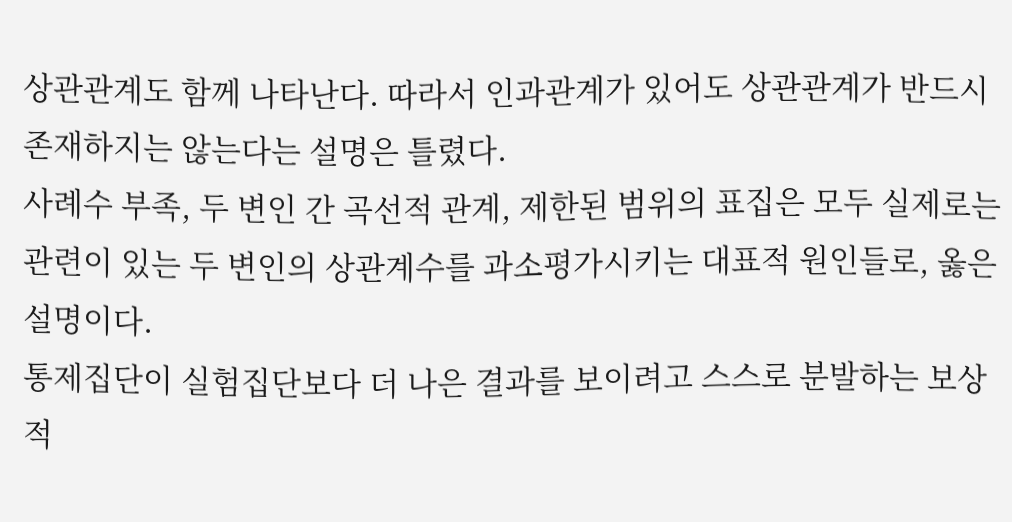상관관계도 함께 나타난다. 따라서 인과관계가 있어도 상관관계가 반드시 존재하지는 않는다는 설명은 틀렸다.
사례수 부족, 두 변인 간 곡선적 관계, 제한된 범위의 표집은 모두 실제로는 관련이 있는 두 변인의 상관계수를 과소평가시키는 대표적 원인들로, 옳은 설명이다.
통제집단이 실험집단보다 더 나은 결과를 보이려고 스스로 분발하는 보상적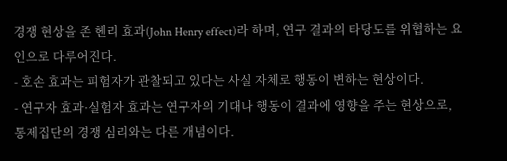경쟁 현상을 존 헨리 효과(John Henry effect)라 하며, 연구 결과의 타당도를 위협하는 요인으로 다루어진다.
- 호손 효과는 피험자가 관찰되고 있다는 사실 자체로 행동이 변하는 현상이다.
- 연구자 효과·실험자 효과는 연구자의 기대나 행동이 결과에 영향을 주는 현상으로, 통제집단의 경쟁 심리와는 다른 개념이다.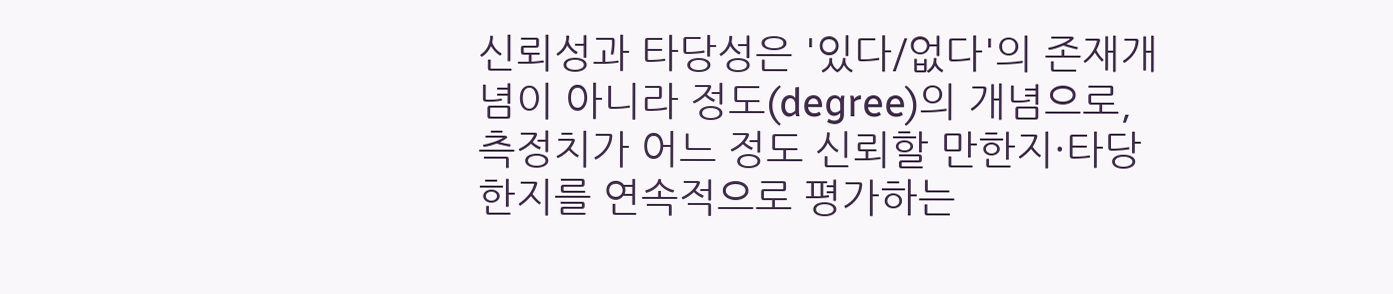신뢰성과 타당성은 '있다/없다'의 존재개념이 아니라 정도(degree)의 개념으로, 측정치가 어느 정도 신뢰할 만한지·타당한지를 연속적으로 평가하는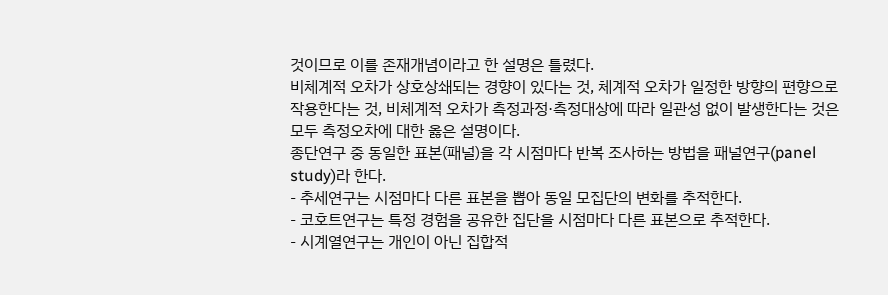것이므로 이를 존재개념이라고 한 설명은 틀렸다.
비체계적 오차가 상호상쇄되는 경향이 있다는 것, 체계적 오차가 일정한 방향의 편향으로 작용한다는 것, 비체계적 오차가 측정과정·측정대상에 따라 일관성 없이 발생한다는 것은 모두 측정오차에 대한 옳은 설명이다.
종단연구 중 동일한 표본(패널)을 각 시점마다 반복 조사하는 방법을 패널연구(panel study)라 한다.
- 추세연구는 시점마다 다른 표본을 뽑아 동일 모집단의 변화를 추적한다.
- 코호트연구는 특정 경험을 공유한 집단을 시점마다 다른 표본으로 추적한다.
- 시계열연구는 개인이 아닌 집합적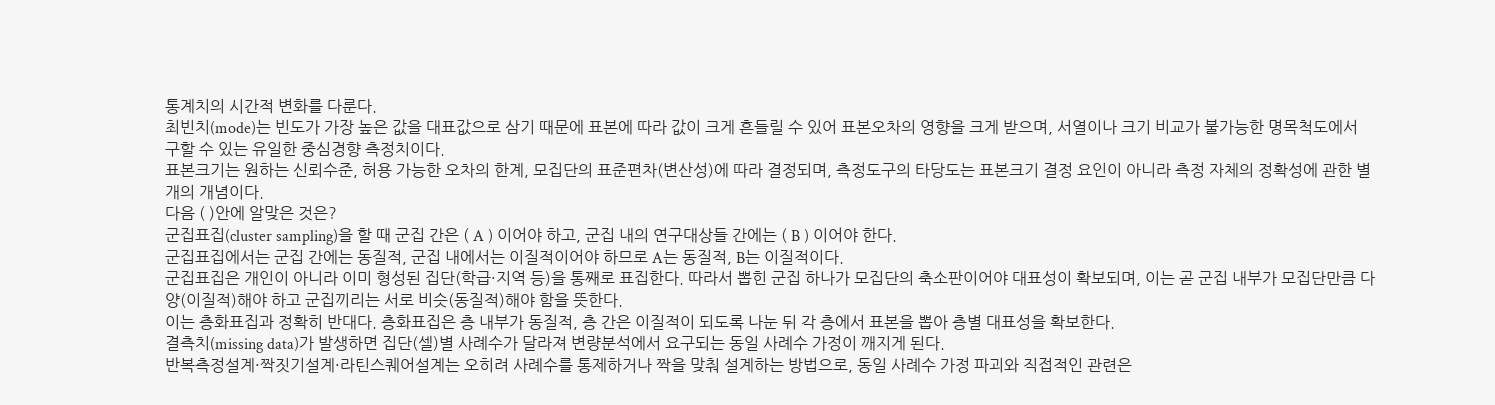통계치의 시간적 변화를 다룬다.
최빈치(mode)는 빈도가 가장 높은 값을 대표값으로 삼기 때문에 표본에 따라 값이 크게 흔들릴 수 있어 표본오차의 영향을 크게 받으며, 서열이나 크기 비교가 불가능한 명목척도에서 구할 수 있는 유일한 중심경향 측정치이다.
표본크기는 원하는 신뢰수준, 허용 가능한 오차의 한계, 모집단의 표준편차(변산성)에 따라 결정되며, 측정도구의 타당도는 표본크기 결정 요인이 아니라 측정 자체의 정확성에 관한 별개의 개념이다.
다음 ( )안에 알맞은 것은?
군집표집(cluster sampling)을 할 때 군집 간은 ( A ) 이어야 하고, 군집 내의 연구대상들 간에는 ( B ) 이어야 한다.
군집표집에서는 군집 간에는 동질적, 군집 내에서는 이질적이어야 하므로 A는 동질적, B는 이질적이다.
군집표집은 개인이 아니라 이미 형성된 집단(학급·지역 등)을 통째로 표집한다. 따라서 뽑힌 군집 하나가 모집단의 축소판이어야 대표성이 확보되며, 이는 곧 군집 내부가 모집단만큼 다양(이질적)해야 하고 군집끼리는 서로 비슷(동질적)해야 함을 뜻한다.
이는 층화표집과 정확히 반대다. 층화표집은 층 내부가 동질적, 층 간은 이질적이 되도록 나눈 뒤 각 층에서 표본을 뽑아 층별 대표성을 확보한다.
결측치(missing data)가 발생하면 집단(셀)별 사례수가 달라져 변량분석에서 요구되는 동일 사례수 가정이 깨지게 된다.
반복측정설계·짝짓기설계·라틴스퀘어설계는 오히려 사례수를 통제하거나 짝을 맞춰 설계하는 방법으로, 동일 사례수 가정 파괴와 직접적인 관련은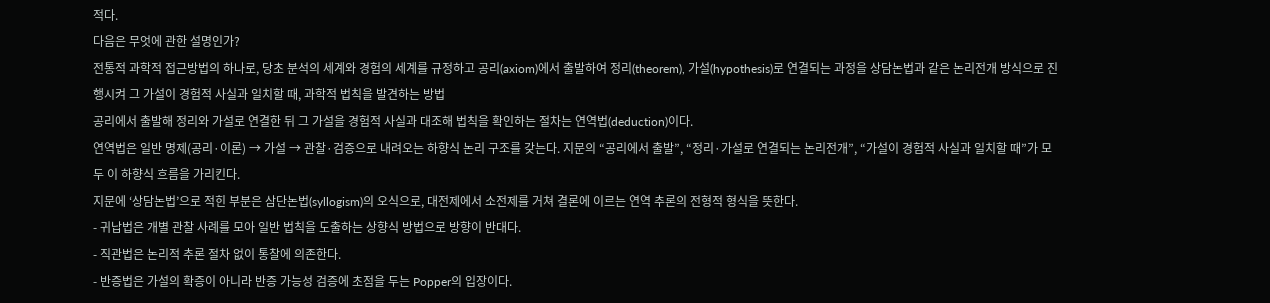적다.
다음은 무엇에 관한 설명인가?
전통적 과학적 접근방법의 하나로, 당초 분석의 세계와 경험의 세계를 규정하고 공리(axiom)에서 출발하여 정리(theorem), 가설(hypothesis)로 연결되는 과정을 상담논법과 같은 논리전개 방식으로 진행시켜 그 가설이 경험적 사실과 일치할 때, 과학적 법칙을 발견하는 방법
공리에서 출발해 정리와 가설로 연결한 뒤 그 가설을 경험적 사실과 대조해 법칙을 확인하는 절차는 연역법(deduction)이다.
연역법은 일반 명제(공리·이론) → 가설 → 관찰·검증으로 내려오는 하향식 논리 구조를 갖는다. 지문의 “공리에서 출발”, “정리·가설로 연결되는 논리전개”, “가설이 경험적 사실과 일치할 때”가 모두 이 하향식 흐름을 가리킨다.
지문에 ‘상담논법’으로 적힌 부분은 삼단논법(syllogism)의 오식으로, 대전제에서 소전제를 거쳐 결론에 이르는 연역 추론의 전형적 형식을 뜻한다.
- 귀납법은 개별 관찰 사례를 모아 일반 법칙을 도출하는 상향식 방법으로 방향이 반대다.
- 직관법은 논리적 추론 절차 없이 통찰에 의존한다.
- 반증법은 가설의 확증이 아니라 반증 가능성 검증에 초점을 두는 Popper의 입장이다.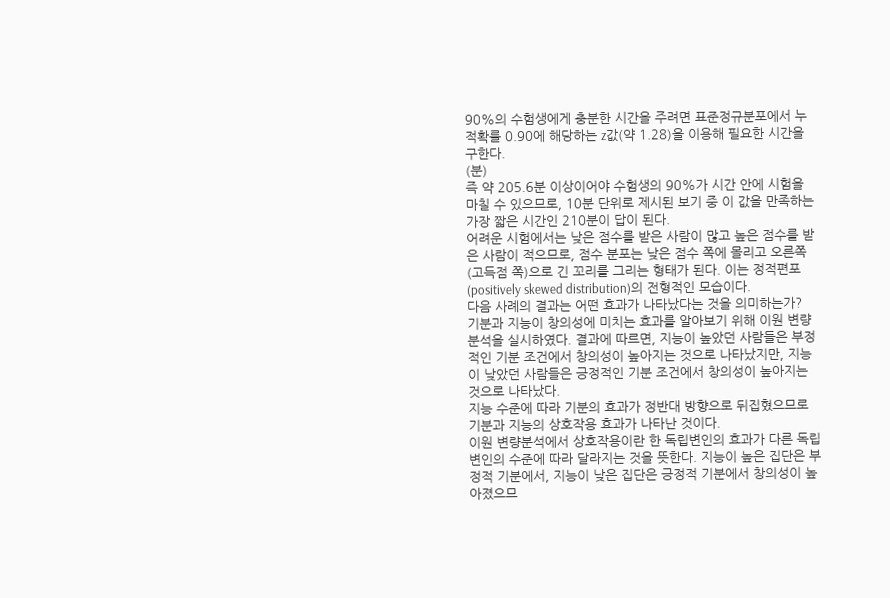90%의 수험생에게 충분한 시간을 주려면 표준정규분포에서 누적확률 0.90에 해당하는 z값(약 1.28)을 이용해 필요한 시간을 구한다.
(분)
즉 약 205.6분 이상이어야 수험생의 90%가 시간 안에 시험을 마칠 수 있으므로, 10분 단위로 제시된 보기 중 이 값을 만족하는 가장 짧은 시간인 210분이 답이 된다.
어려운 시험에서는 낮은 점수를 받은 사람이 많고 높은 점수를 받은 사람이 적으므로, 점수 분포는 낮은 점수 쪽에 몰리고 오른쪽(고득점 쪽)으로 긴 꼬리를 그리는 형태가 된다. 이는 정적편포(positively skewed distribution)의 전형적인 모습이다.
다음 사례의 결과는 어떤 효과가 나타났다는 것을 의미하는가?
기분과 지능이 창의성에 미치는 효과를 알아보기 위해 이원 변량분석을 실시하였다. 결과에 따르면, 지능이 높았던 사람들은 부정적인 기분 조건에서 창의성이 높아지는 것으로 나타났지만, 지능이 낮았던 사람들은 긍정적인 기분 조건에서 창의성이 높아지는 것으로 나타났다.
지능 수준에 따라 기분의 효과가 정반대 방향으로 뒤집혔으므로 기분과 지능의 상호작용 효과가 나타난 것이다.
이원 변량분석에서 상호작용이란 한 독립변인의 효과가 다른 독립변인의 수준에 따라 달라지는 것을 뜻한다. 지능이 높은 집단은 부정적 기분에서, 지능이 낮은 집단은 긍정적 기분에서 창의성이 높아졌으므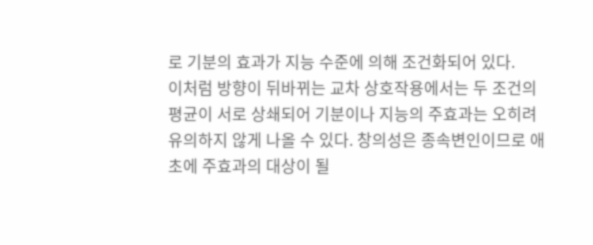로 기분의 효과가 지능 수준에 의해 조건화되어 있다.
이처럼 방향이 뒤바뀌는 교차 상호작용에서는 두 조건의 평균이 서로 상쇄되어 기분이나 지능의 주효과는 오히려 유의하지 않게 나올 수 있다. 창의성은 종속변인이므로 애초에 주효과의 대상이 될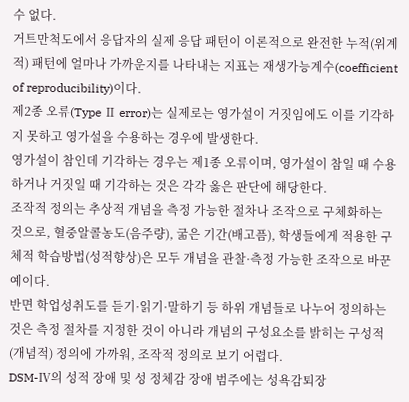수 없다.
거트만척도에서 응답자의 실제 응답 패턴이 이론적으로 완전한 누적(위계적) 패턴에 얼마나 가까운지를 나타내는 지표는 재생가능계수(coefficient of reproducibility)이다.
제2종 오류(Type Ⅱ error)는 실제로는 영가설이 거짓임에도 이를 기각하지 못하고 영가설을 수용하는 경우에 발생한다.
영가설이 참인데 기각하는 경우는 제1종 오류이며, 영가설이 참일 때 수용하거나 거짓일 때 기각하는 것은 각각 옳은 판단에 해당한다.
조작적 정의는 추상적 개념을 측정 가능한 절차나 조작으로 구체화하는 것으로, 혈중알콜농도(음주량), 굶은 기간(배고픔), 학생들에게 적용한 구체적 학습방법(성적향상)은 모두 개념을 관찰·측정 가능한 조작으로 바꾼 예이다.
반면 학업성취도를 듣기·읽기·말하기 등 하위 개념들로 나누어 정의하는 것은 측정 절차를 지정한 것이 아니라 개념의 구성요소를 밝히는 구성적(개념적) 정의에 가까워, 조작적 정의로 보기 어렵다.
DSM-Ⅳ의 성적 장애 및 성 정체감 장애 범주에는 성욕감퇴장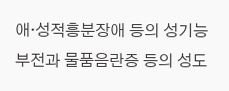애·성적흥분장애 등의 성기능부전과 물품음란증 등의 성도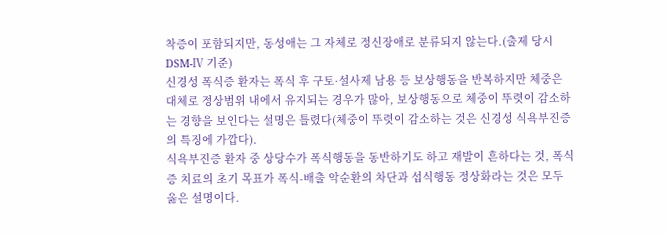착증이 포함되지만, 동성애는 그 자체로 정신장애로 분류되지 않는다.(출제 당시 DSM-Ⅳ 기준)
신경성 폭식증 환자는 폭식 후 구토·설사제 남용 등 보상행동을 반복하지만 체중은 대체로 정상범위 내에서 유지되는 경우가 많아, 보상행동으로 체중이 뚜렷이 감소하는 경향을 보인다는 설명은 틀렸다(체중이 뚜렷이 감소하는 것은 신경성 식욕부진증의 특징에 가깝다).
식욕부진증 환자 중 상당수가 폭식행동을 동반하기도 하고 재발이 흔하다는 것, 폭식증 치료의 초기 목표가 폭식-배출 악순환의 차단과 섭식행동 정상화라는 것은 모두 옳은 설명이다.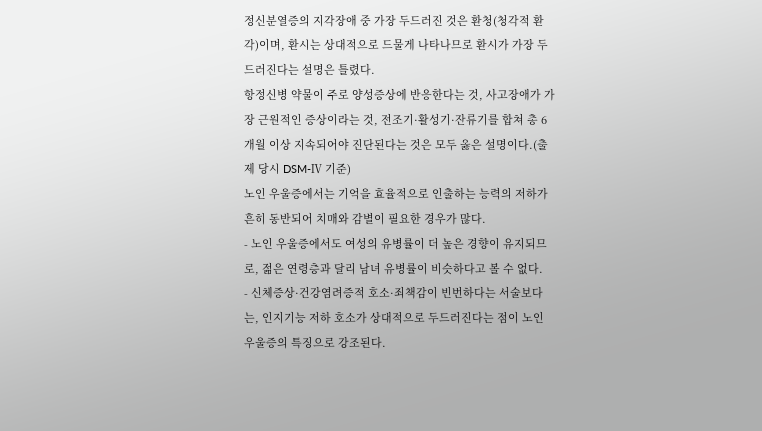정신분열증의 지각장애 중 가장 두드러진 것은 환청(청각적 환각)이며, 환시는 상대적으로 드물게 나타나므로 환시가 가장 두드러진다는 설명은 틀렸다.
항정신병 약물이 주로 양성증상에 반응한다는 것, 사고장애가 가장 근원적인 증상이라는 것, 전조기·활성기·잔류기를 합쳐 총 6개월 이상 지속되어야 진단된다는 것은 모두 옳은 설명이다.(출제 당시 DSM-Ⅳ 기준)
노인 우울증에서는 기억을 효율적으로 인출하는 능력의 저하가 흔히 동반되어 치매와 감별이 필요한 경우가 많다.
- 노인 우울증에서도 여성의 유병률이 더 높은 경향이 유지되므로, 젊은 연령층과 달리 남녀 유병률이 비슷하다고 볼 수 없다.
- 신체증상·건강염려증적 호소·죄책감이 빈번하다는 서술보다는, 인지기능 저하 호소가 상대적으로 두드러진다는 점이 노인 우울증의 특징으로 강조된다.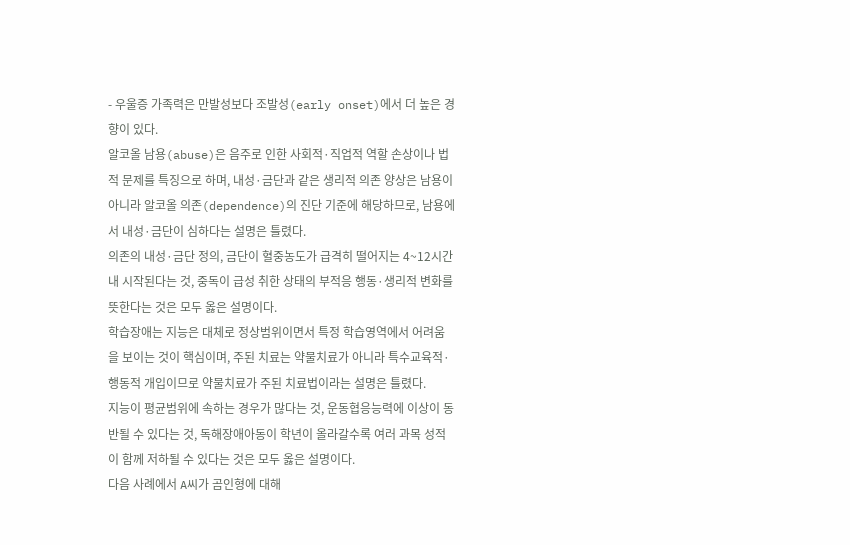- 우울증 가족력은 만발성보다 조발성(early onset)에서 더 높은 경향이 있다.
알코올 남용(abuse)은 음주로 인한 사회적·직업적 역할 손상이나 법적 문제를 특징으로 하며, 내성·금단과 같은 생리적 의존 양상은 남용이 아니라 알코올 의존(dependence)의 진단 기준에 해당하므로, 남용에서 내성·금단이 심하다는 설명은 틀렸다.
의존의 내성·금단 정의, 금단이 혈중농도가 급격히 떨어지는 4~12시간 내 시작된다는 것, 중독이 급성 취한 상태의 부적응 행동·생리적 변화를 뜻한다는 것은 모두 옳은 설명이다.
학습장애는 지능은 대체로 정상범위이면서 특정 학습영역에서 어려움을 보이는 것이 핵심이며, 주된 치료는 약물치료가 아니라 특수교육적·행동적 개입이므로 약물치료가 주된 치료법이라는 설명은 틀렸다.
지능이 평균범위에 속하는 경우가 많다는 것, 운동협응능력에 이상이 동반될 수 있다는 것, 독해장애아동이 학년이 올라갈수록 여러 과목 성적이 함께 저하될 수 있다는 것은 모두 옳은 설명이다.
다음 사례에서 A씨가 곰인형에 대해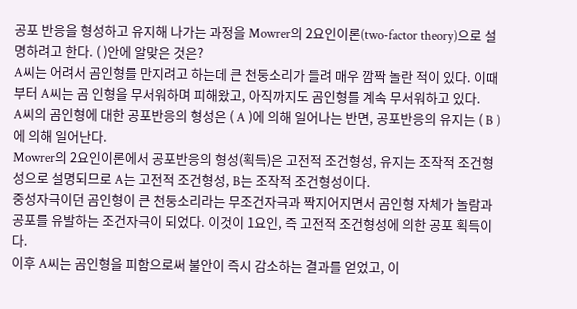공포 반응을 형성하고 유지해 나가는 과정을 Mowrer의 2요인이론(two-factor theory)으로 설명하려고 한다. ( )안에 알맞은 것은?
A씨는 어려서 곰인형를 만지려고 하는데 큰 천둥소리가 들려 매우 깜짝 놀란 적이 있다. 이때부터 A씨는 곰 인형을 무서워하며 피해왔고, 아직까지도 곰인형를 계속 무서워하고 있다.
A씨의 곰인형에 대한 공포반응의 형성은 ( A )에 의해 일어나는 반면, 공포반응의 유지는 ( B )에 의해 일어난다.
Mowrer의 2요인이론에서 공포반응의 형성(획득)은 고전적 조건형성, 유지는 조작적 조건형성으로 설명되므로 A는 고전적 조건형성, B는 조작적 조건형성이다.
중성자극이던 곰인형이 큰 천둥소리라는 무조건자극과 짝지어지면서 곰인형 자체가 놀람과 공포를 유발하는 조건자극이 되었다. 이것이 1요인, 즉 고전적 조건형성에 의한 공포 획득이다.
이후 A씨는 곰인형을 피함으로써 불안이 즉시 감소하는 결과를 얻었고, 이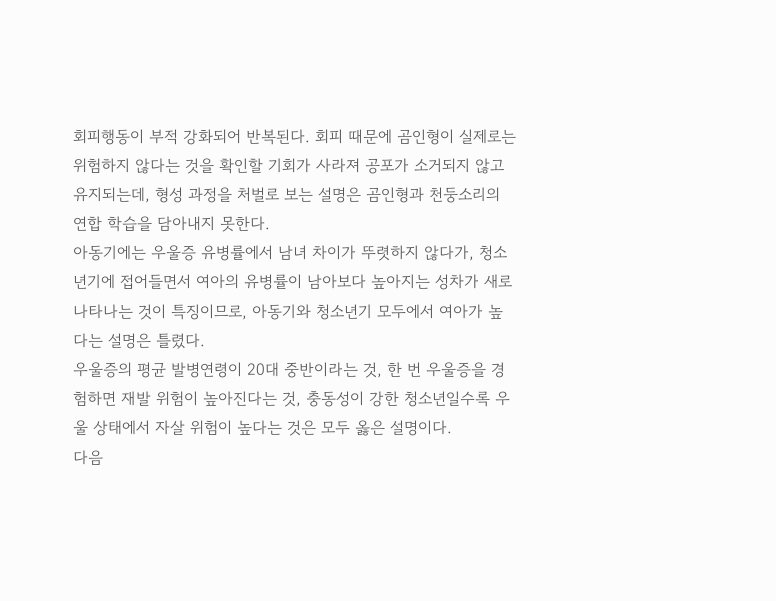회피행동이 부적 강화되어 반복된다. 회피 때문에 곰인형이 실제로는 위험하지 않다는 것을 확인할 기회가 사라져 공포가 소거되지 않고 유지되는데, 형성 과정을 처벌로 보는 설명은 곰인형과 천둥소리의 연합 학습을 담아내지 못한다.
아동기에는 우울증 유병률에서 남녀 차이가 뚜렷하지 않다가, 청소년기에 접어들면서 여아의 유병률이 남아보다 높아지는 성차가 새로 나타나는 것이 특징이므로, 아동기와 청소년기 모두에서 여아가 높다는 설명은 틀렸다.
우울증의 평균 발병연령이 20대 중반이라는 것, 한 번 우울증을 경험하면 재발 위험이 높아진다는 것, 충동성이 강한 청소년일수록 우울 상태에서 자살 위험이 높다는 것은 모두 옳은 설명이다.
다음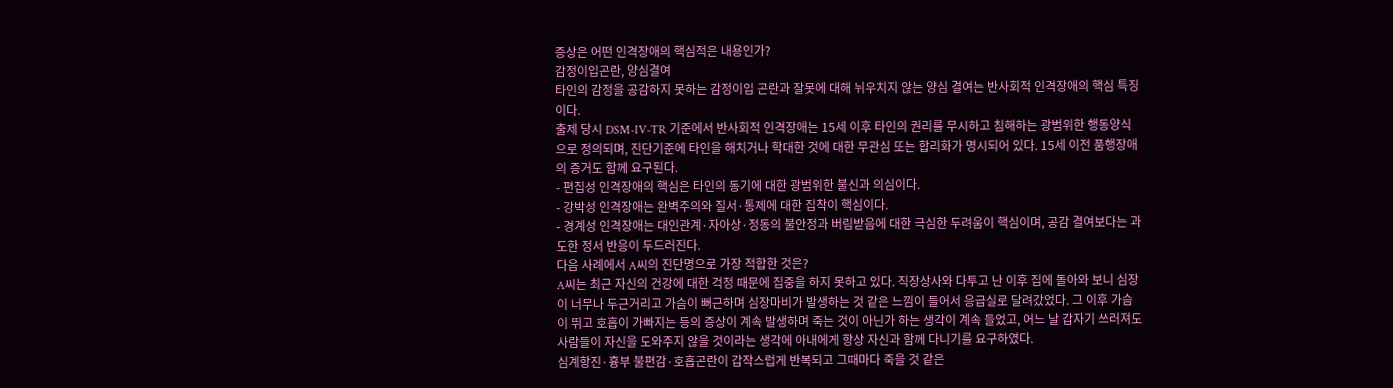증상은 어떤 인격장애의 핵심적은 내용인가?
감정이입곤란, 양심결여
타인의 감정을 공감하지 못하는 감정이입 곤란과 잘못에 대해 뉘우치지 않는 양심 결여는 반사회적 인격장애의 핵심 특징이다.
출제 당시 DSM-IV-TR 기준에서 반사회적 인격장애는 15세 이후 타인의 권리를 무시하고 침해하는 광범위한 행동양식으로 정의되며, 진단기준에 타인을 해치거나 학대한 것에 대한 무관심 또는 합리화가 명시되어 있다. 15세 이전 품행장애의 증거도 함께 요구된다.
- 편집성 인격장애의 핵심은 타인의 동기에 대한 광범위한 불신과 의심이다.
- 강박성 인격장애는 완벽주의와 질서·통제에 대한 집착이 핵심이다.
- 경계성 인격장애는 대인관계·자아상·정동의 불안정과 버림받음에 대한 극심한 두려움이 핵심이며, 공감 결여보다는 과도한 정서 반응이 두드러진다.
다음 사례에서 A씨의 진단명으로 가장 적합한 것은?
A씨는 최근 자신의 건강에 대한 걱정 때문에 집중을 하지 못하고 있다. 직장상사와 다투고 난 이후 집에 돌아와 보니 심장이 너무나 두근거리고 가슴이 뻐근하며 심장마비가 발생하는 것 같은 느낌이 들어서 응급실로 달려갔었다. 그 이후 가슴이 뛰고 호흡이 가빠지는 등의 증상이 계속 발생하며 죽는 것이 아닌가 하는 생각이 계속 들었고, 어느 날 갑자기 쓰러져도 사람들이 자신을 도와주지 않을 것이라는 생각에 아내에게 항상 자신과 함께 다니기를 요구하였다.
심계항진·흉부 불편감·호흡곤란이 갑작스럽게 반복되고 그때마다 죽을 것 같은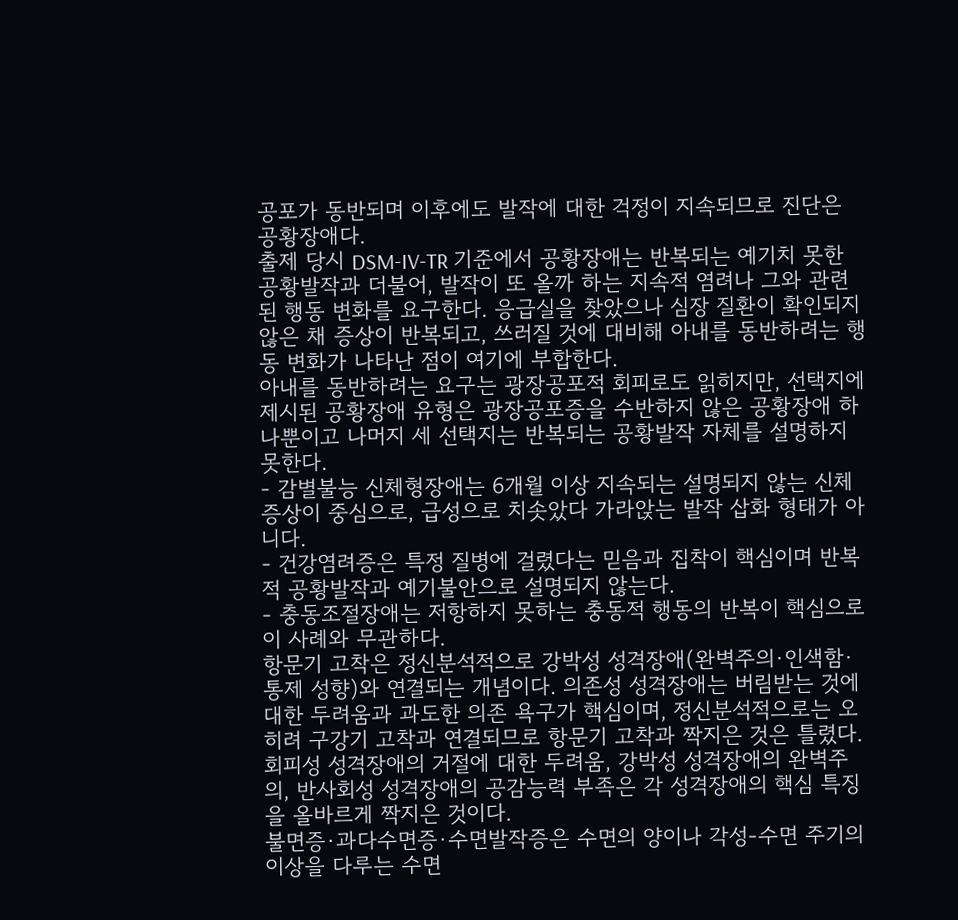공포가 동반되며 이후에도 발작에 대한 걱정이 지속되므로 진단은 공황장애다.
출제 당시 DSM-IV-TR 기준에서 공황장애는 반복되는 예기치 못한 공황발작과 더불어, 발작이 또 올까 하는 지속적 염려나 그와 관련된 행동 변화를 요구한다. 응급실을 찾았으나 심장 질환이 확인되지 않은 채 증상이 반복되고, 쓰러질 것에 대비해 아내를 동반하려는 행동 변화가 나타난 점이 여기에 부합한다.
아내를 동반하려는 요구는 광장공포적 회피로도 읽히지만, 선택지에 제시된 공황장애 유형은 광장공포증을 수반하지 않은 공황장애 하나뿐이고 나머지 세 선택지는 반복되는 공황발작 자체를 설명하지 못한다.
- 감별불능 신체형장애는 6개월 이상 지속되는 설명되지 않는 신체 증상이 중심으로, 급성으로 치솟았다 가라앉는 발작 삽화 형태가 아니다.
- 건강염려증은 특정 질병에 걸렸다는 믿음과 집착이 핵심이며 반복적 공황발작과 예기불안으로 설명되지 않는다.
- 충동조절장애는 저항하지 못하는 충동적 행동의 반복이 핵심으로 이 사례와 무관하다.
항문기 고착은 정신분석적으로 강박성 성격장애(완벽주의·인색함·통제 성향)와 연결되는 개념이다. 의존성 성격장애는 버림받는 것에 대한 두려움과 과도한 의존 욕구가 핵심이며, 정신분석적으로는 오히려 구강기 고착과 연결되므로 항문기 고착과 짝지은 것은 틀렸다.
회피성 성격장애의 거절에 대한 두려움, 강박성 성격장애의 완벽주의, 반사회성 성격장애의 공감능력 부족은 각 성격장애의 핵심 특징을 올바르게 짝지은 것이다.
불면증·과다수면증·수면발작증은 수면의 양이나 각성-수면 주기의 이상을 다루는 수면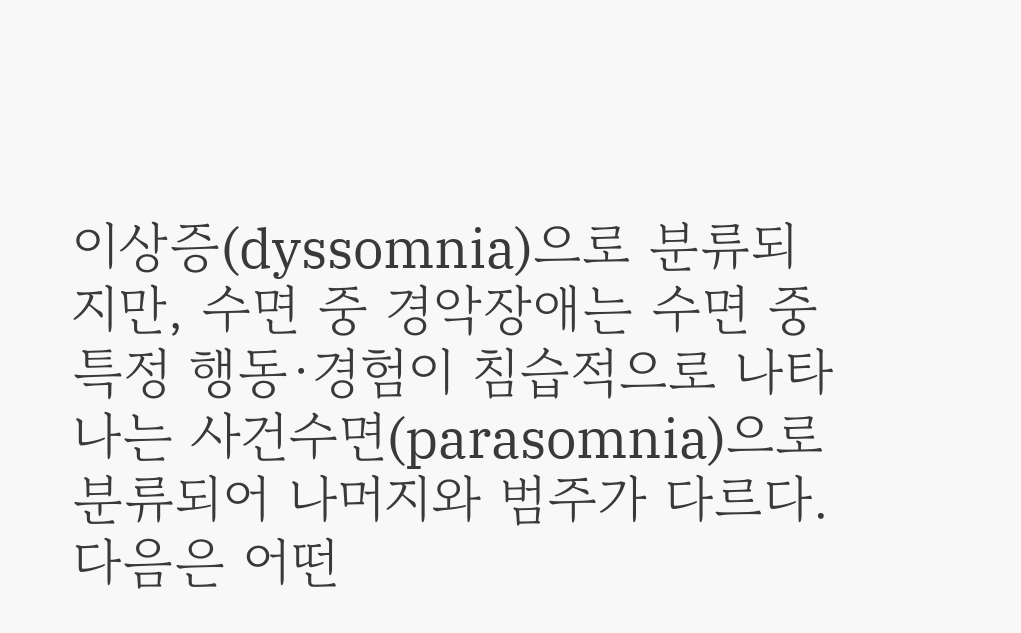이상증(dyssomnia)으로 분류되지만, 수면 중 경악장애는 수면 중 특정 행동·경험이 침습적으로 나타나는 사건수면(parasomnia)으로 분류되어 나머지와 범주가 다르다.
다음은 어떤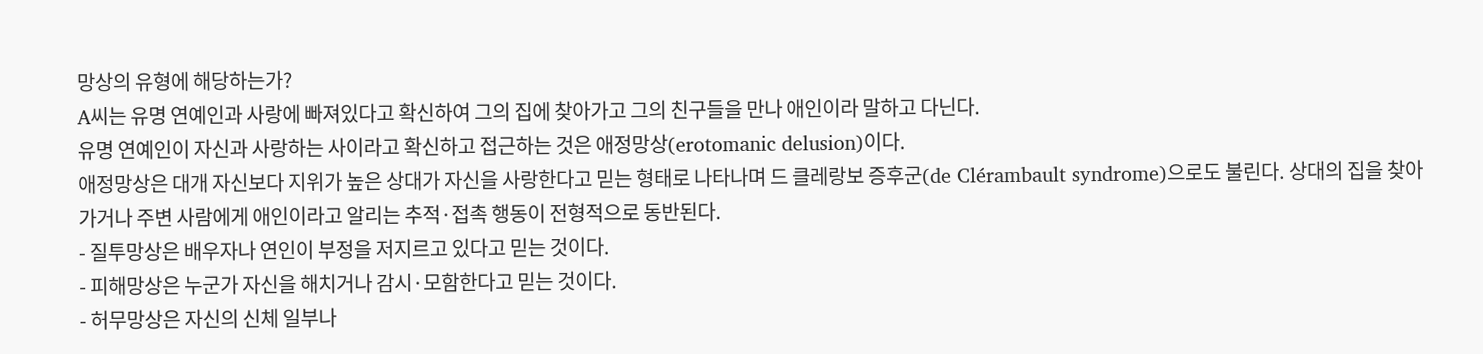망상의 유형에 해당하는가?
A씨는 유명 연예인과 사랑에 빠져있다고 확신하여 그의 집에 찾아가고 그의 친구들을 만나 애인이라 말하고 다닌다.
유명 연예인이 자신과 사랑하는 사이라고 확신하고 접근하는 것은 애정망상(erotomanic delusion)이다.
애정망상은 대개 자신보다 지위가 높은 상대가 자신을 사랑한다고 믿는 형태로 나타나며 드 클레랑보 증후군(de Clérambault syndrome)으로도 불린다. 상대의 집을 찾아가거나 주변 사람에게 애인이라고 알리는 추적·접촉 행동이 전형적으로 동반된다.
- 질투망상은 배우자나 연인이 부정을 저지르고 있다고 믿는 것이다.
- 피해망상은 누군가 자신을 해치거나 감시·모함한다고 믿는 것이다.
- 허무망상은 자신의 신체 일부나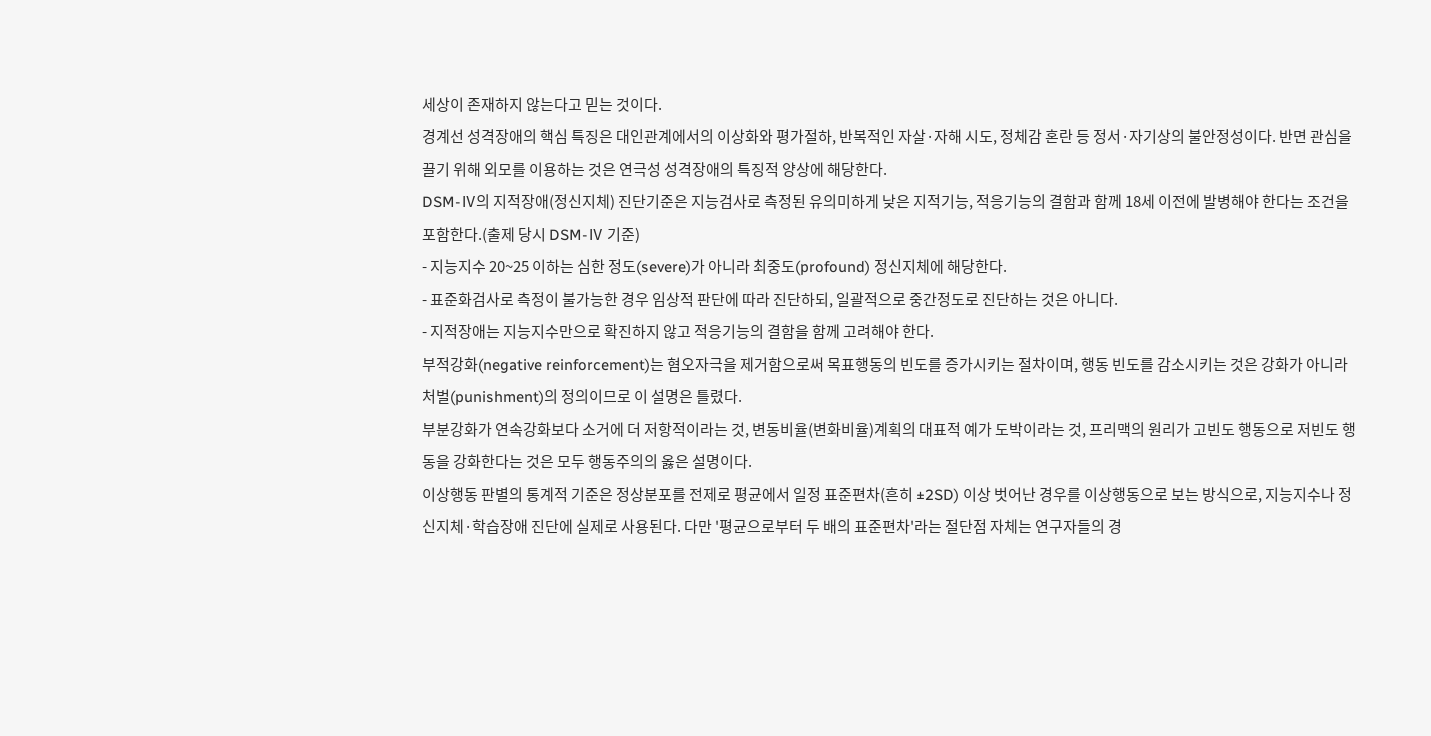세상이 존재하지 않는다고 믿는 것이다.
경계선 성격장애의 핵심 특징은 대인관계에서의 이상화와 평가절하, 반복적인 자살·자해 시도, 정체감 혼란 등 정서·자기상의 불안정성이다. 반면 관심을 끌기 위해 외모를 이용하는 것은 연극성 성격장애의 특징적 양상에 해당한다.
DSM-Ⅳ의 지적장애(정신지체) 진단기준은 지능검사로 측정된 유의미하게 낮은 지적기능, 적응기능의 결함과 함께 18세 이전에 발병해야 한다는 조건을 포함한다.(출제 당시 DSM-Ⅳ 기준)
- 지능지수 20~25 이하는 심한 정도(severe)가 아니라 최중도(profound) 정신지체에 해당한다.
- 표준화검사로 측정이 불가능한 경우 임상적 판단에 따라 진단하되, 일괄적으로 중간정도로 진단하는 것은 아니다.
- 지적장애는 지능지수만으로 확진하지 않고 적응기능의 결함을 함께 고려해야 한다.
부적강화(negative reinforcement)는 혐오자극을 제거함으로써 목표행동의 빈도를 증가시키는 절차이며, 행동 빈도를 감소시키는 것은 강화가 아니라 처벌(punishment)의 정의이므로 이 설명은 틀렸다.
부분강화가 연속강화보다 소거에 더 저항적이라는 것, 변동비율(변화비율)계획의 대표적 예가 도박이라는 것, 프리맥의 원리가 고빈도 행동으로 저빈도 행동을 강화한다는 것은 모두 행동주의의 옳은 설명이다.
이상행동 판별의 통계적 기준은 정상분포를 전제로 평균에서 일정 표준편차(흔히 ±2SD) 이상 벗어난 경우를 이상행동으로 보는 방식으로, 지능지수나 정신지체·학습장애 진단에 실제로 사용된다. 다만 '평균으로부터 두 배의 표준편차'라는 절단점 자체는 연구자들의 경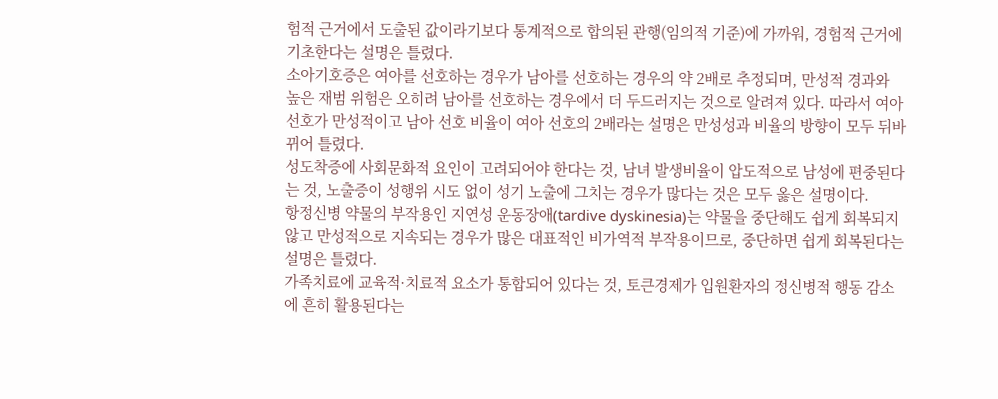험적 근거에서 도출된 값이라기보다 통계적으로 합의된 관행(임의적 기준)에 가까워, 경험적 근거에 기초한다는 설명은 틀렸다.
소아기호증은 여아를 선호하는 경우가 남아를 선호하는 경우의 약 2배로 추정되며, 만성적 경과와 높은 재범 위험은 오히려 남아를 선호하는 경우에서 더 두드러지는 것으로 알려져 있다. 따라서 여아 선호가 만성적이고 남아 선호 비율이 여아 선호의 2배라는 설명은 만성성과 비율의 방향이 모두 뒤바뀌어 틀렸다.
성도착증에 사회문화적 요인이 고려되어야 한다는 것, 남녀 발생비율이 압도적으로 남성에 편중된다는 것, 노출증이 성행위 시도 없이 성기 노출에 그치는 경우가 많다는 것은 모두 옳은 설명이다.
항정신병 약물의 부작용인 지연성 운동장애(tardive dyskinesia)는 약물을 중단해도 쉽게 회복되지 않고 만성적으로 지속되는 경우가 많은 대표적인 비가역적 부작용이므로, 중단하면 쉽게 회복된다는 설명은 틀렸다.
가족치료에 교육적·치료적 요소가 통합되어 있다는 것, 토큰경제가 입원환자의 정신병적 행동 감소에 흔히 활용된다는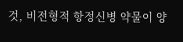것, 비전형적 항정신병 약물이 양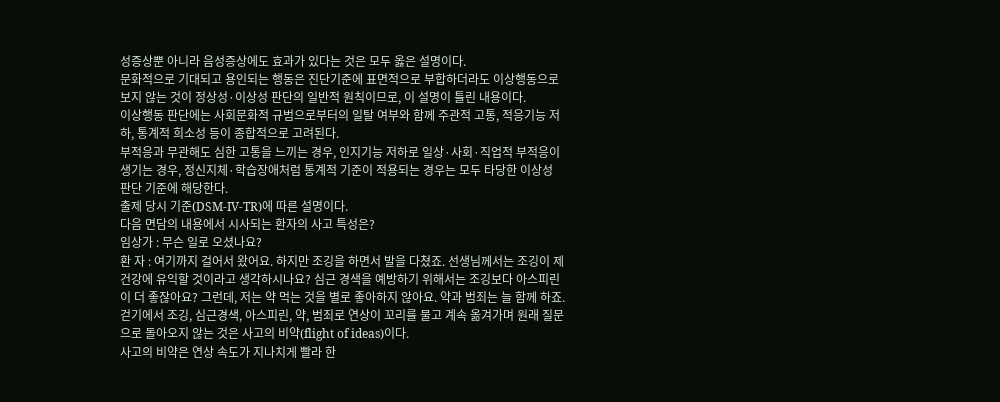성증상뿐 아니라 음성증상에도 효과가 있다는 것은 모두 옳은 설명이다.
문화적으로 기대되고 용인되는 행동은 진단기준에 표면적으로 부합하더라도 이상행동으로 보지 않는 것이 정상성·이상성 판단의 일반적 원칙이므로, 이 설명이 틀린 내용이다.
이상행동 판단에는 사회문화적 규범으로부터의 일탈 여부와 함께 주관적 고통, 적응기능 저하, 통계적 희소성 등이 종합적으로 고려된다.
부적응과 무관해도 심한 고통을 느끼는 경우, 인지기능 저하로 일상·사회·직업적 부적응이 생기는 경우, 정신지체·학습장애처럼 통계적 기준이 적용되는 경우는 모두 타당한 이상성 판단 기준에 해당한다.
출제 당시 기준(DSM-IV-TR)에 따른 설명이다.
다음 면담의 내용에서 시사되는 환자의 사고 특성은?
임상가 : 무슨 일로 오셨나요?
환 자 : 여기까지 걸어서 왔어요. 하지만 조깅을 하면서 발을 다쳤죠. 선생님께서는 조깅이 제 건강에 유익할 것이라고 생각하시나요? 심근 경색을 예방하기 위해서는 조깅보다 아스피린이 더 좋잖아요? 그런데, 저는 약 먹는 것을 별로 좋아하지 않아요. 약과 범죄는 늘 함께 하죠.
걷기에서 조깅, 심근경색, 아스피린, 약, 범죄로 연상이 꼬리를 물고 계속 옮겨가며 원래 질문으로 돌아오지 않는 것은 사고의 비약(flight of ideas)이다.
사고의 비약은 연상 속도가 지나치게 빨라 한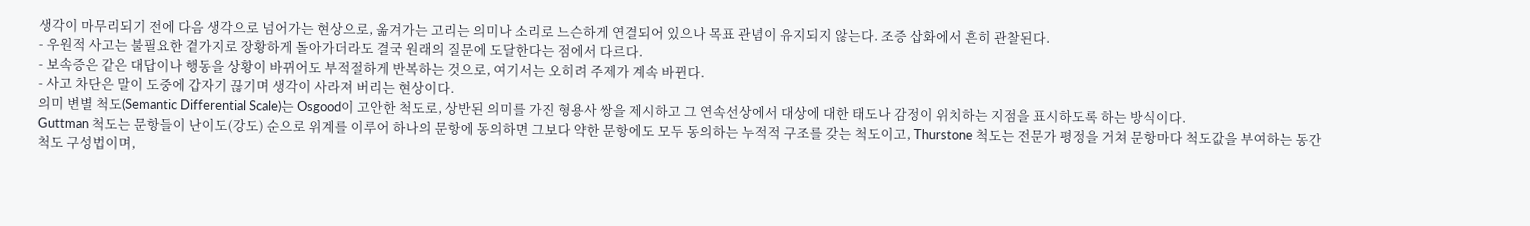생각이 마무리되기 전에 다음 생각으로 넘어가는 현상으로, 옮겨가는 고리는 의미나 소리로 느슨하게 연결되어 있으나 목표 관념이 유지되지 않는다. 조증 삽화에서 흔히 관찰된다.
- 우원적 사고는 불필요한 곁가지로 장황하게 돌아가더라도 결국 원래의 질문에 도달한다는 점에서 다르다.
- 보속증은 같은 대답이나 행동을 상황이 바뀌어도 부적절하게 반복하는 것으로, 여기서는 오히려 주제가 계속 바뀐다.
- 사고 차단은 말이 도중에 갑자기 끊기며 생각이 사라져 버리는 현상이다.
의미 변별 척도(Semantic Differential Scale)는 Osgood이 고안한 척도로, 상반된 의미를 가진 형용사 쌍을 제시하고 그 연속선상에서 대상에 대한 태도나 감정이 위치하는 지점을 표시하도록 하는 방식이다.
Guttman 척도는 문항들이 난이도(강도) 순으로 위계를 이루어 하나의 문항에 동의하면 그보다 약한 문항에도 모두 동의하는 누적적 구조를 갖는 척도이고, Thurstone 척도는 전문가 평정을 거쳐 문항마다 척도값을 부여하는 동간척도 구성법이며,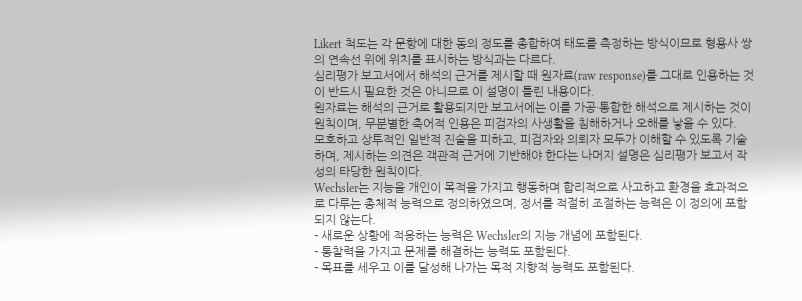Likert 척도는 각 문항에 대한 동의 정도를 총합하여 태도를 측정하는 방식이므로 형용사 쌍의 연속선 위에 위치를 표시하는 방식과는 다르다.
심리평가 보고서에서 해석의 근거를 제시할 때 원자료(raw response)를 그대로 인용하는 것이 반드시 필요한 것은 아니므로 이 설명이 틀린 내용이다.
원자료는 해석의 근거로 활용되지만 보고서에는 이를 가공·통합한 해석으로 제시하는 것이 원칙이며, 무분별한 축어적 인용은 피검자의 사생활을 침해하거나 오해를 낳을 수 있다.
모호하고 상투적인 일반적 진술을 피하고, 피검자와 의뢰자 모두가 이해할 수 있도록 기술하며, 제시하는 의견은 객관적 근거에 기반해야 한다는 나머지 설명은 심리평가 보고서 작성의 타당한 원칙이다.
Wechsler는 지능을 개인이 목적을 가지고 행동하며 합리적으로 사고하고 환경을 효과적으로 다루는 총체적 능력으로 정의하였으며, 정서를 적절히 조절하는 능력은 이 정의에 포함되지 않는다.
- 새로운 상황에 적응하는 능력은 Wechsler의 지능 개념에 포함된다.
- 통찰력을 가지고 문제를 해결하는 능력도 포함된다.
- 목표를 세우고 이를 달성해 나가는 목적 지향적 능력도 포함된다.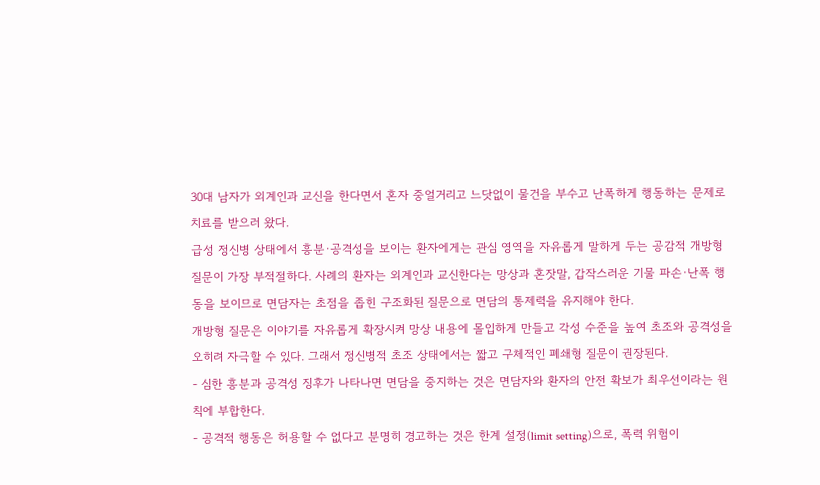30대 남자가 외계인과 교신을 한다면서 혼자 중얼거리고 느닷없이 물건을 부수고 난폭하게 행동하는 문제로 치료를 받으러 왔다.
급성 정신병 상태에서 흥분·공격성을 보이는 환자에게는 관심 영역을 자유롭게 말하게 두는 공감적 개방형 질문이 가장 부적절하다. 사례의 환자는 외계인과 교신한다는 망상과 혼잣말, 갑작스러운 기물 파손·난폭 행동을 보이므로 면담자는 초점을 좁힌 구조화된 질문으로 면담의 통제력을 유지해야 한다.
개방형 질문은 이야기를 자유롭게 확장시켜 망상 내용에 몰입하게 만들고 각성 수준을 높여 초조와 공격성을 오히려 자극할 수 있다. 그래서 정신병적 초조 상태에서는 짧고 구체적인 폐쇄형 질문이 권장된다.
- 심한 흥분과 공격성 징후가 나타나면 면담을 중지하는 것은 면담자와 환자의 안전 확보가 최우선이라는 원칙에 부합한다.
- 공격적 행동은 허용할 수 없다고 분명히 경고하는 것은 한계 설정(limit setting)으로, 폭력 위험이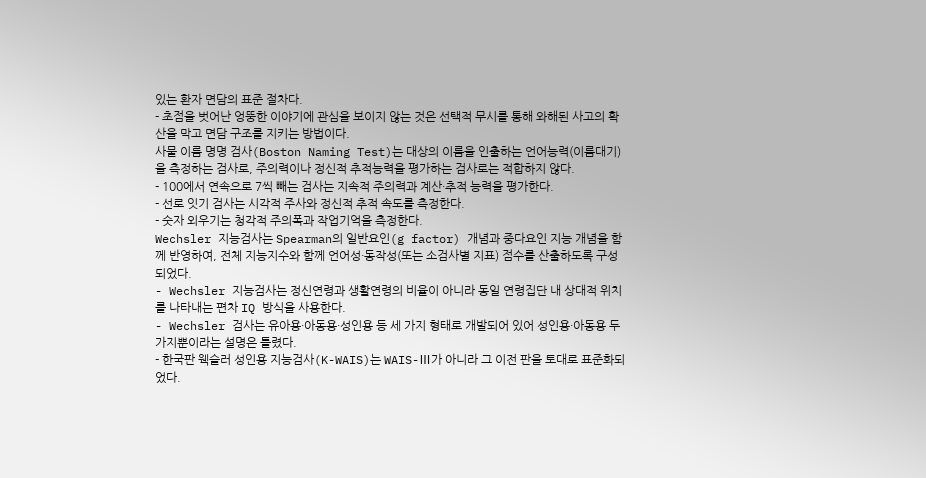있는 환자 면담의 표준 절차다.
- 초점을 벗어난 엉뚱한 이야기에 관심을 보이지 않는 것은 선택적 무시를 통해 와해된 사고의 확산을 막고 면담 구조를 지키는 방법이다.
사물 이름 명명 검사(Boston Naming Test)는 대상의 이름을 인출하는 언어능력(이름대기)을 측정하는 검사로, 주의력이나 정신적 추적능력을 평가하는 검사로는 적합하지 않다.
- 100에서 연속으로 7씩 빼는 검사는 지속적 주의력과 계산·추적 능력을 평가한다.
- 선로 잇기 검사는 시각적 주사와 정신적 추적 속도를 측정한다.
- 숫자 외우기는 청각적 주의폭과 작업기억을 측정한다.
Wechsler 지능검사는 Spearman의 일반요인(g factor) 개념과 중다요인 지능 개념을 함께 반영하여, 전체 지능지수와 함께 언어성·동작성(또는 소검사별 지표) 점수를 산출하도록 구성되었다.
- Wechsler 지능검사는 정신연령과 생활연령의 비율이 아니라 동일 연령집단 내 상대적 위치를 나타내는 편차 IQ 방식을 사용한다.
- Wechsler 검사는 유아용·아동용·성인용 등 세 가지 형태로 개발되어 있어 성인용·아동용 두 가지뿐이라는 설명은 틀렸다.
- 한국판 웩슬러 성인용 지능검사(K-WAIS)는 WAIS-Ⅲ가 아니라 그 이전 판을 토대로 표준화되었다.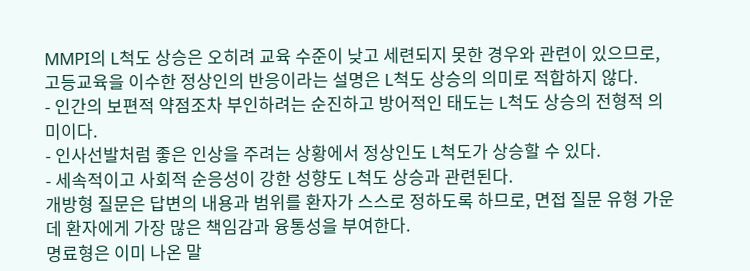MMPI의 L척도 상승은 오히려 교육 수준이 낮고 세련되지 못한 경우와 관련이 있으므로, 고등교육을 이수한 정상인의 반응이라는 설명은 L척도 상승의 의미로 적합하지 않다.
- 인간의 보편적 약점조차 부인하려는 순진하고 방어적인 태도는 L척도 상승의 전형적 의미이다.
- 인사선발처럼 좋은 인상을 주려는 상황에서 정상인도 L척도가 상승할 수 있다.
- 세속적이고 사회적 순응성이 강한 성향도 L척도 상승과 관련된다.
개방형 질문은 답변의 내용과 범위를 환자가 스스로 정하도록 하므로, 면접 질문 유형 가운데 환자에게 가장 많은 책임감과 융통성을 부여한다.
명료형은 이미 나온 말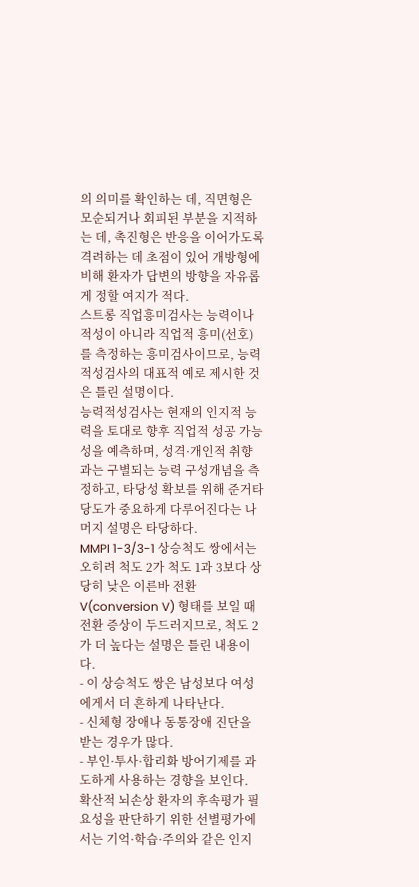의 의미를 확인하는 데, 직면형은 모순되거나 회피된 부분을 지적하는 데, 촉진형은 반응을 이어가도록 격려하는 데 초점이 있어 개방형에 비해 환자가 답변의 방향을 자유롭게 정할 여지가 적다.
스트롱 직업흥미검사는 능력이나 적성이 아니라 직업적 흥미(선호)를 측정하는 흥미검사이므로, 능력적성검사의 대표적 예로 제시한 것은 틀린 설명이다.
능력적성검사는 현재의 인지적 능력을 토대로 향후 직업적 성공 가능성을 예측하며, 성격·개인적 취향과는 구별되는 능력 구성개념을 측정하고, 타당성 확보를 위해 준거타당도가 중요하게 다루어진다는 나머지 설명은 타당하다.
MMPI 1-3/3-1 상승척도 쌍에서는 오히려 척도 2가 척도 1과 3보다 상당히 낮은 이른바 전환 V(conversion V) 형태를 보일 때 전환 증상이 두드러지므로, 척도 2가 더 높다는 설명은 틀린 내용이다.
- 이 상승척도 쌍은 남성보다 여성에게서 더 흔하게 나타난다.
- 신체형 장애나 동통장애 진단을 받는 경우가 많다.
- 부인·투사·합리화 방어기제를 과도하게 사용하는 경향을 보인다.
확산적 뇌손상 환자의 후속평가 필요성을 판단하기 위한 선별평가에서는 기억·학습·주의와 같은 인지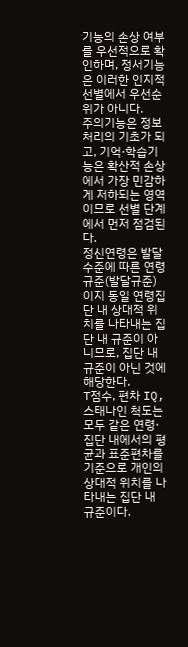기능의 손상 여부를 우선적으로 확인하며, 정서기능은 이러한 인지적 선별에서 우선순위가 아니다.
주의기능은 정보처리의 기초가 되고, 기억·학습기능은 확산적 손상에서 가장 민감하게 저하되는 영역이므로 선별 단계에서 먼저 점검된다.
정신연령은 발달 수준에 따른 연령 규준(발달규준)이지 동일 연령집단 내 상대적 위치를 나타내는 집단 내 규준이 아니므로, 집단 내 규준이 아닌 것에 해당한다.
T점수, 편차 IQ, 스태나인 척도는 모두 같은 연령·집단 내에서의 평균과 표준편차를 기준으로 개인의 상대적 위치를 나타내는 집단 내 규준이다.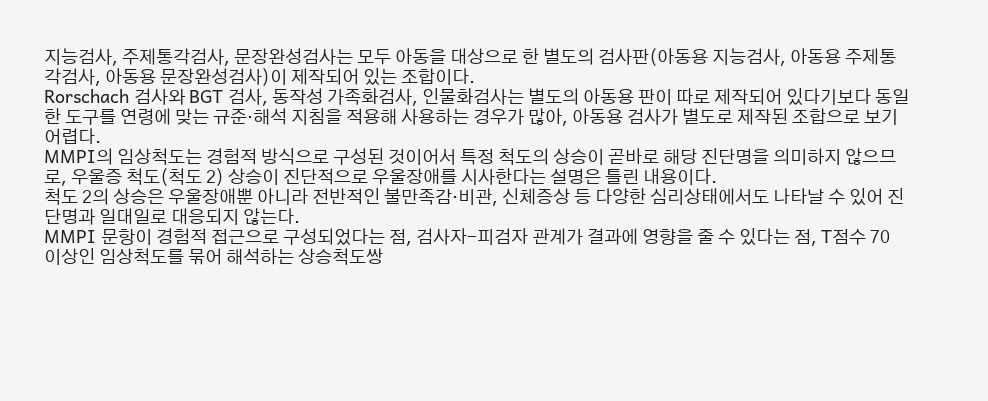지능검사, 주제통각검사, 문장완성검사는 모두 아동을 대상으로 한 별도의 검사판(아동용 지능검사, 아동용 주제통각검사, 아동용 문장완성검사)이 제작되어 있는 조합이다.
Rorschach 검사와 BGT 검사, 동작성 가족화검사, 인물화검사는 별도의 아동용 판이 따로 제작되어 있다기보다 동일한 도구를 연령에 맞는 규준·해석 지침을 적용해 사용하는 경우가 많아, 아동용 검사가 별도로 제작된 조합으로 보기 어렵다.
MMPI의 임상척도는 경험적 방식으로 구성된 것이어서 특정 척도의 상승이 곧바로 해당 진단명을 의미하지 않으므로, 우울증 척도(척도 2) 상승이 진단적으로 우울장애를 시사한다는 설명은 틀린 내용이다.
척도 2의 상승은 우울장애뿐 아니라 전반적인 불만족감·비관, 신체증상 등 다양한 심리상태에서도 나타날 수 있어 진단명과 일대일로 대응되지 않는다.
MMPI 문항이 경험적 접근으로 구성되었다는 점, 검사자-피검자 관계가 결과에 영향을 줄 수 있다는 점, T점수 70 이상인 임상척도를 묶어 해석하는 상승척도쌍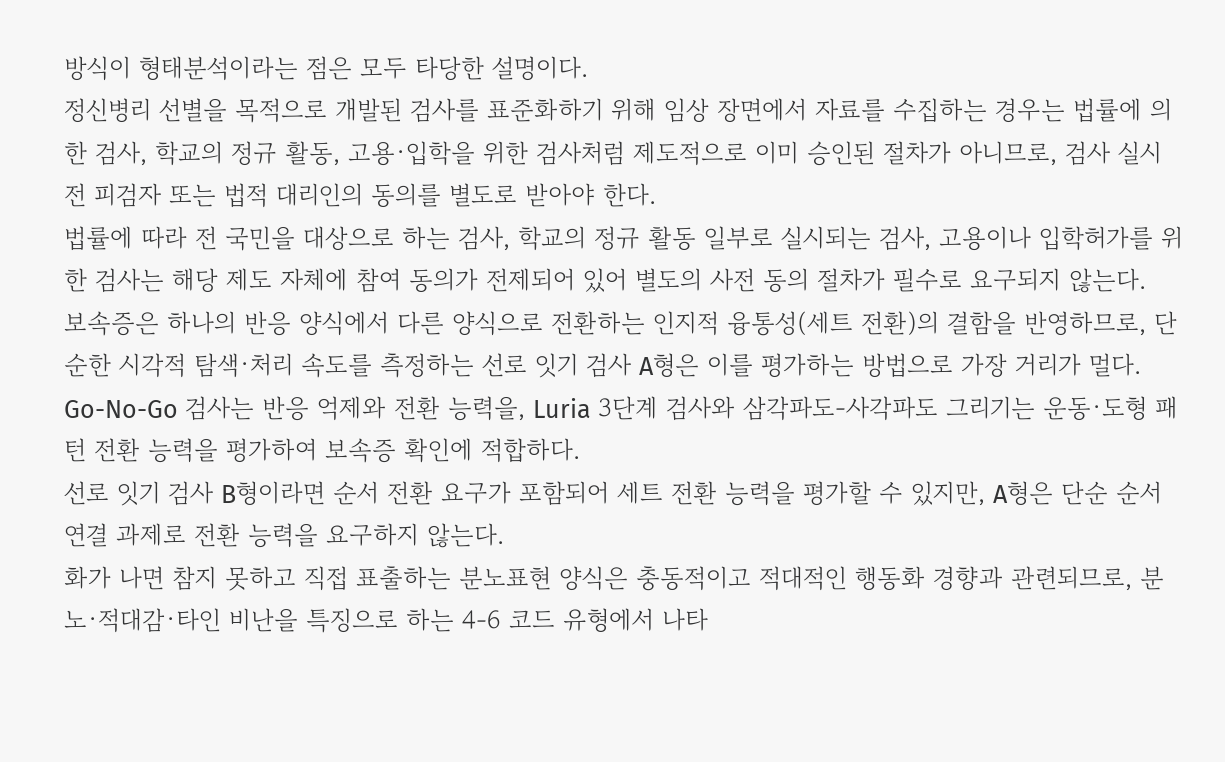방식이 형태분석이라는 점은 모두 타당한 설명이다.
정신병리 선별을 목적으로 개발된 검사를 표준화하기 위해 임상 장면에서 자료를 수집하는 경우는 법률에 의한 검사, 학교의 정규 활동, 고용·입학을 위한 검사처럼 제도적으로 이미 승인된 절차가 아니므로, 검사 실시 전 피검자 또는 법적 대리인의 동의를 별도로 받아야 한다.
법률에 따라 전 국민을 대상으로 하는 검사, 학교의 정규 활동 일부로 실시되는 검사, 고용이나 입학허가를 위한 검사는 해당 제도 자체에 참여 동의가 전제되어 있어 별도의 사전 동의 절차가 필수로 요구되지 않는다.
보속증은 하나의 반응 양식에서 다른 양식으로 전환하는 인지적 융통성(세트 전환)의 결함을 반영하므로, 단순한 시각적 탐색·처리 속도를 측정하는 선로 잇기 검사 A형은 이를 평가하는 방법으로 가장 거리가 멀다.
Go-No-Go 검사는 반응 억제와 전환 능력을, Luria 3단계 검사와 삼각파도-사각파도 그리기는 운동·도형 패턴 전환 능력을 평가하여 보속증 확인에 적합하다.
선로 잇기 검사 B형이라면 순서 전환 요구가 포함되어 세트 전환 능력을 평가할 수 있지만, A형은 단순 순서 연결 과제로 전환 능력을 요구하지 않는다.
화가 나면 참지 못하고 직접 표출하는 분노표현 양식은 충동적이고 적대적인 행동화 경향과 관련되므로, 분노·적대감·타인 비난을 특징으로 하는 4-6 코드 유형에서 나타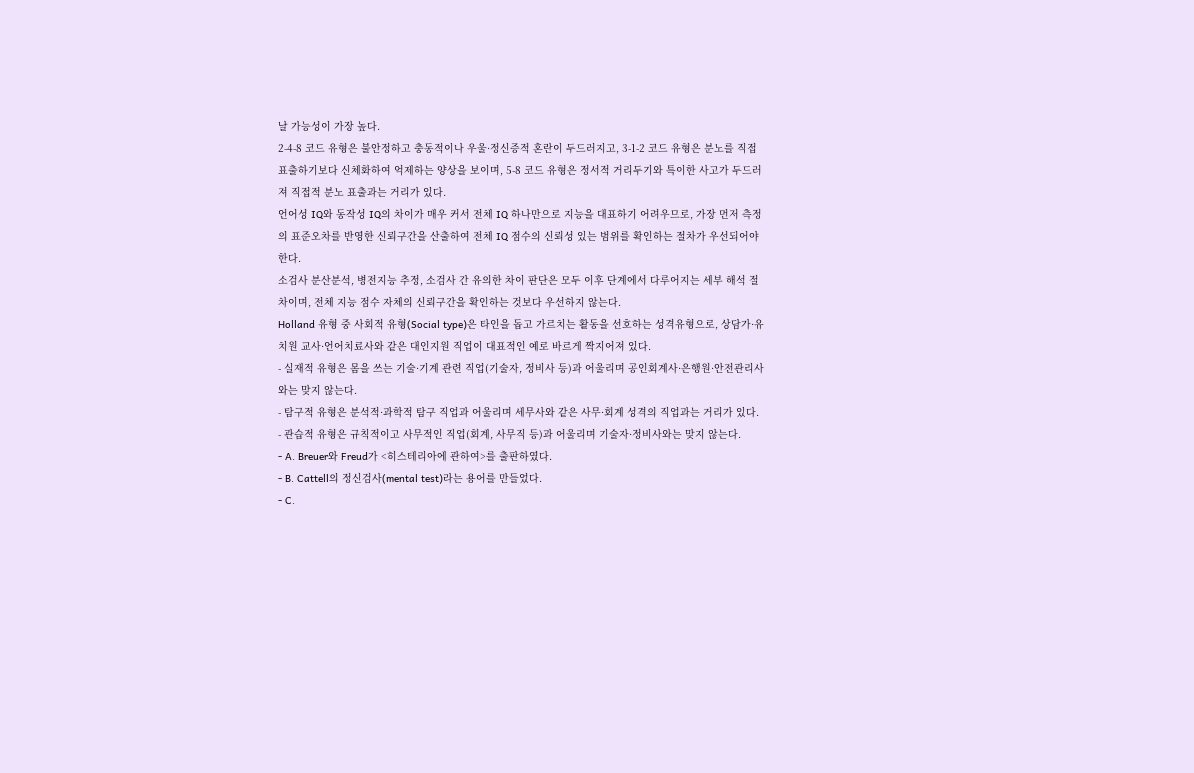날 가능성이 가장 높다.
2-4-8 코드 유형은 불안정하고 충동적이나 우울·정신증적 혼란이 두드러지고, 3-1-2 코드 유형은 분노를 직접 표출하기보다 신체화하여 억제하는 양상을 보이며, 5-8 코드 유형은 정서적 거리두기와 특이한 사고가 두드러져 직접적 분노 표출과는 거리가 있다.
언어성 IQ와 동작성 IQ의 차이가 매우 커서 전체 IQ 하나만으로 지능을 대표하기 어려우므로, 가장 먼저 측정의 표준오차를 반영한 신뢰구간을 산출하여 전체 IQ 점수의 신뢰성 있는 범위를 확인하는 절차가 우선되어야 한다.
소검사 분산분석, 병전지능 추정, 소검사 간 유의한 차이 판단은 모두 이후 단계에서 다루어지는 세부 해석 절차이며, 전체 지능 점수 자체의 신뢰구간을 확인하는 것보다 우선하지 않는다.
Holland 유형 중 사회적 유형(Social type)은 타인을 돕고 가르치는 활동을 선호하는 성격유형으로, 상담가·유치원 교사·언어치료사와 같은 대인지원 직업이 대표적인 예로 바르게 짝지어져 있다.
- 실재적 유형은 몸을 쓰는 기술·기계 관련 직업(기술자, 정비사 등)과 어울리며 공인회계사·은행원·안전관리사와는 맞지 않는다.
- 탐구적 유형은 분석적·과학적 탐구 직업과 어울리며 세무사와 같은 사무·회계 성격의 직업과는 거리가 있다.
- 관습적 유형은 규칙적이고 사무적인 직업(회계, 사무직 등)과 어울리며 기술자·정비사와는 맞지 않는다.
- A. Breuer와 Freud가 <히스테리아에 관하여>를 출판하였다.
- B. Cattell의 정신검사(mental test)라는 용어를 만들었다.
- C.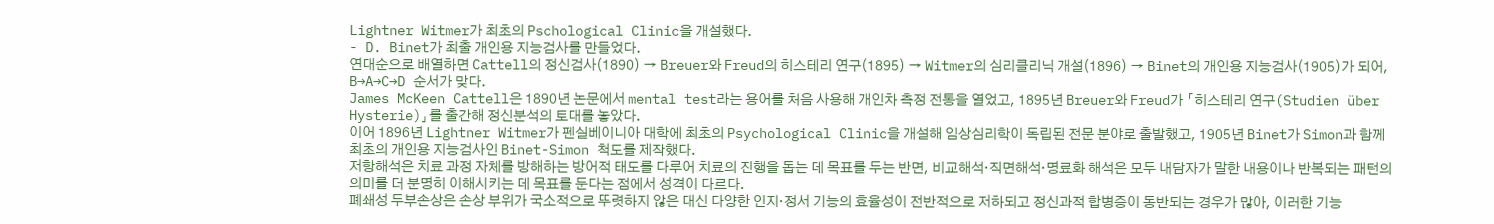Lightner Witmer가 최초의 Pschological Clinic을 개설했다.
- D. Binet가 최출 개인용 지능검사를 만들었다.
연대순으로 배열하면 Cattell의 정신검사(1890) → Breuer와 Freud의 히스테리 연구(1895) → Witmer의 심리클리닉 개설(1896) → Binet의 개인용 지능검사(1905)가 되어, B→A→C→D 순서가 맞다.
James McKeen Cattell은 1890년 논문에서 mental test라는 용어를 처음 사용해 개인차 측정 전통을 열었고, 1895년 Breuer와 Freud가 「히스테리 연구(Studien über Hysterie)」를 출간해 정신분석의 토대를 놓았다.
이어 1896년 Lightner Witmer가 펜실베이니아 대학에 최초의 Psychological Clinic을 개설해 임상심리학이 독립된 전문 분야로 출발했고, 1905년 Binet가 Simon과 함께 최초의 개인용 지능검사인 Binet-Simon 척도를 제작했다.
저항해석은 치료 과정 자체를 방해하는 방어적 태도를 다루어 치료의 진행을 돕는 데 목표를 두는 반면, 비교해석·직면해석·명료화 해석은 모두 내담자가 말한 내용이나 반복되는 패턴의 의미를 더 분명히 이해시키는 데 목표를 둔다는 점에서 성격이 다르다.
폐쇄성 두부손상은 손상 부위가 국소적으로 뚜렷하지 않은 대신 다양한 인지·정서 기능의 효율성이 전반적으로 저하되고 정신과적 합병증이 동반되는 경우가 많아, 이러한 기능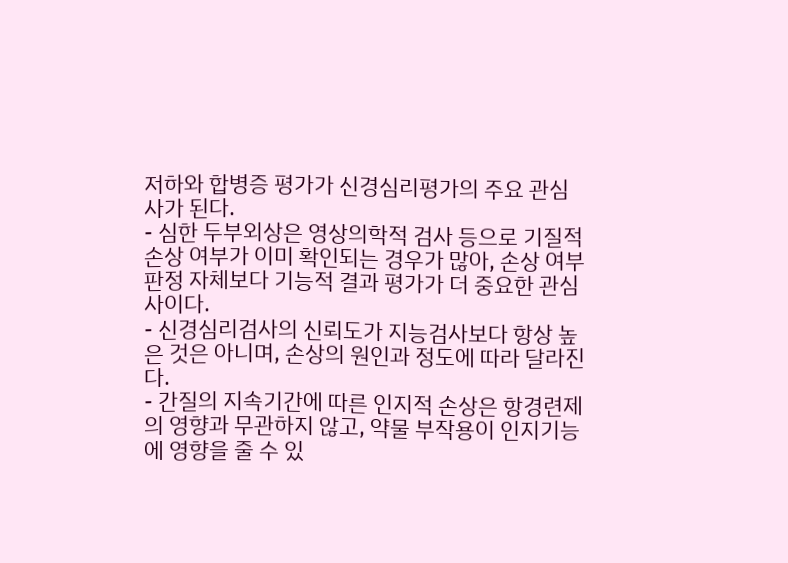저하와 합병증 평가가 신경심리평가의 주요 관심사가 된다.
- 심한 두부외상은 영상의학적 검사 등으로 기질적 손상 여부가 이미 확인되는 경우가 많아, 손상 여부 판정 자체보다 기능적 결과 평가가 더 중요한 관심사이다.
- 신경심리검사의 신뢰도가 지능검사보다 항상 높은 것은 아니며, 손상의 원인과 정도에 따라 달라진다.
- 간질의 지속기간에 따른 인지적 손상은 항경련제의 영향과 무관하지 않고, 약물 부작용이 인지기능에 영향을 줄 수 있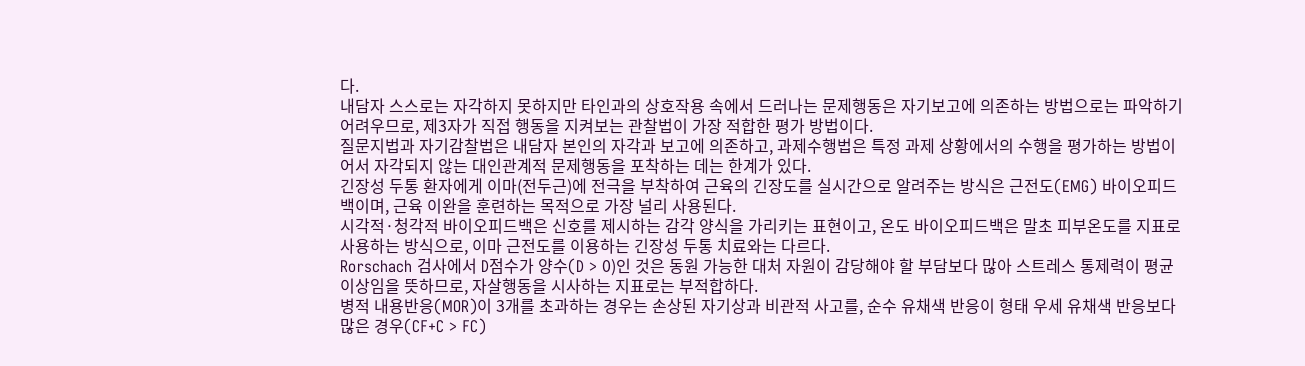다.
내담자 스스로는 자각하지 못하지만 타인과의 상호작용 속에서 드러나는 문제행동은 자기보고에 의존하는 방법으로는 파악하기 어려우므로, 제3자가 직접 행동을 지켜보는 관찰법이 가장 적합한 평가 방법이다.
질문지법과 자기감찰법은 내담자 본인의 자각과 보고에 의존하고, 과제수행법은 특정 과제 상황에서의 수행을 평가하는 방법이어서 자각되지 않는 대인관계적 문제행동을 포착하는 데는 한계가 있다.
긴장성 두통 환자에게 이마(전두근)에 전극을 부착하여 근육의 긴장도를 실시간으로 알려주는 방식은 근전도(EMG) 바이오피드백이며, 근육 이완을 훈련하는 목적으로 가장 널리 사용된다.
시각적·청각적 바이오피드백은 신호를 제시하는 감각 양식을 가리키는 표현이고, 온도 바이오피드백은 말초 피부온도를 지표로 사용하는 방식으로, 이마 근전도를 이용하는 긴장성 두통 치료와는 다르다.
Rorschach 검사에서 D점수가 양수(D > 0)인 것은 동원 가능한 대처 자원이 감당해야 할 부담보다 많아 스트레스 통제력이 평균 이상임을 뜻하므로, 자살행동을 시사하는 지표로는 부적합하다.
병적 내용반응(MOR)이 3개를 초과하는 경우는 손상된 자기상과 비관적 사고를, 순수 유채색 반응이 형태 우세 유채색 반응보다 많은 경우(CF+C > FC)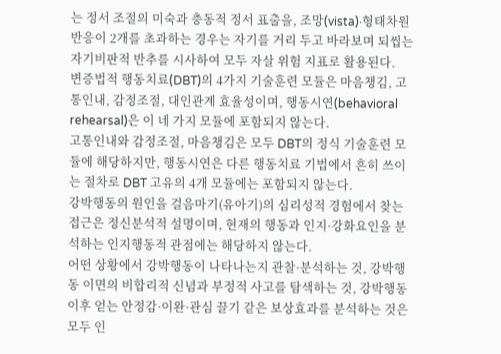는 정서 조절의 미숙과 충동적 정서 표출을, 조망(vista)·형태차원 반응이 2개를 초과하는 경우는 자기를 거리 두고 바라보며 되씹는 자기비판적 반추를 시사하여 모두 자살 위험 지표로 활용된다.
변증법적 행동치료(DBT)의 4가지 기술훈련 모듈은 마음챙김, 고통인내, 감정조절, 대인관계 효율성이며, 행동시연(behavioral rehearsal)은 이 네 가지 모듈에 포함되지 않는다.
고통인내와 감정조절, 마음챙김은 모두 DBT의 정식 기술훈련 모듈에 해당하지만, 행동시연은 다른 행동치료 기법에서 흔히 쓰이는 절차로 DBT 고유의 4개 모듈에는 포함되지 않는다.
강박행동의 원인을 걸음마기(유아기)의 심리성적 경험에서 찾는 접근은 정신분석적 설명이며, 현재의 행동과 인지·강화요인을 분석하는 인지행동적 관점에는 해당하지 않는다.
어떤 상황에서 강박행동이 나타나는지 관찰·분석하는 것, 강박행동 이면의 비합리적 신념과 부정적 사고를 탐색하는 것, 강박행동 이후 얻는 안정감·이완·관심 끌기 같은 보상효과를 분석하는 것은 모두 인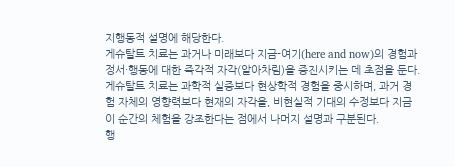지행동적 설명에 해당한다.
게슈탈트 치료는 과거나 미래보다 지금-여기(here and now)의 경험과 정서·행동에 대한 즉각적 자각(알아차림)을 증진시키는 데 초점을 둔다.
게슈탈트 치료는 과학적 실증보다 현상학적 경험을 중시하며, 과거 경험 자체의 영향력보다 현재의 자각을, 비현실적 기대의 수정보다 지금 이 순간의 체험을 강조한다는 점에서 나머지 설명과 구분된다.
행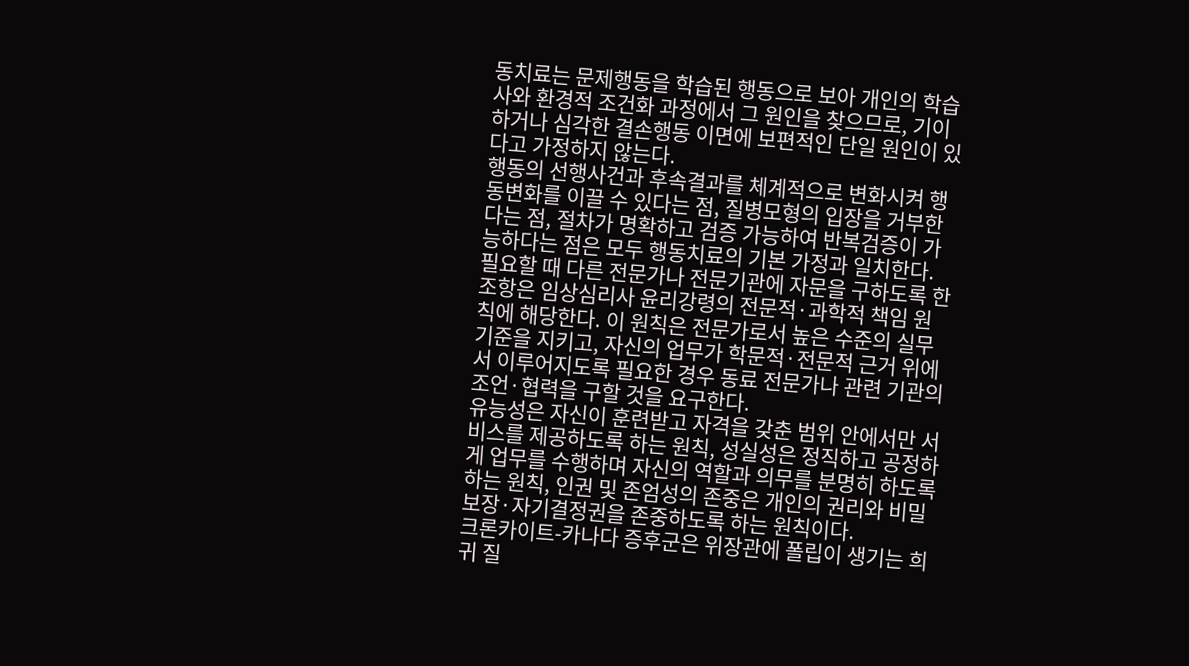동치료는 문제행동을 학습된 행동으로 보아 개인의 학습사와 환경적 조건화 과정에서 그 원인을 찾으므로, 기이하거나 심각한 결손행동 이면에 보편적인 단일 원인이 있다고 가정하지 않는다.
행동의 선행사건과 후속결과를 체계적으로 변화시켜 행동변화를 이끌 수 있다는 점, 질병모형의 입장을 거부한다는 점, 절차가 명확하고 검증 가능하여 반복검증이 가능하다는 점은 모두 행동치료의 기본 가정과 일치한다.
필요할 때 다른 전문가나 전문기관에 자문을 구하도록 한 조항은 임상심리사 윤리강령의 전문적·과학적 책임 원칙에 해당한다. 이 원칙은 전문가로서 높은 수준의 실무 기준을 지키고, 자신의 업무가 학문적·전문적 근거 위에서 이루어지도록 필요한 경우 동료 전문가나 관련 기관의 조언·협력을 구할 것을 요구한다.
유능성은 자신이 훈련받고 자격을 갖춘 범위 안에서만 서비스를 제공하도록 하는 원칙, 성실성은 정직하고 공정하게 업무를 수행하며 자신의 역할과 의무를 분명히 하도록 하는 원칙, 인권 및 존엄성의 존중은 개인의 권리와 비밀보장·자기결정권을 존중하도록 하는 원칙이다.
크론카이트-카나다 증후군은 위장관에 폴립이 생기는 희귀 질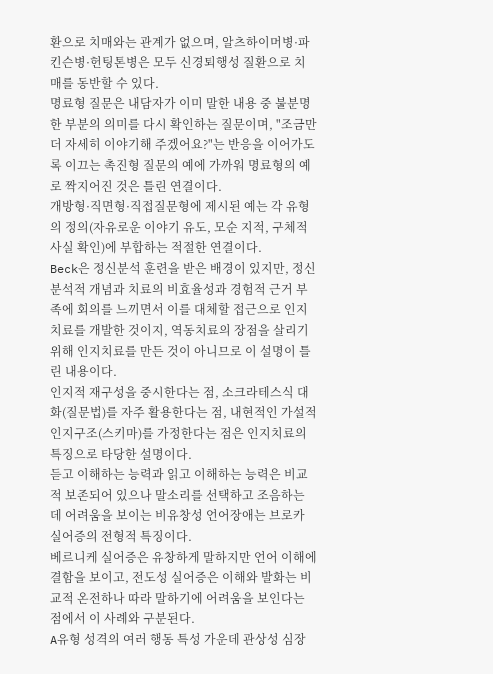환으로 치매와는 관계가 없으며, 알츠하이머병·파킨슨병·헌팅톤병은 모두 신경퇴행성 질환으로 치매를 동반할 수 있다.
명료형 질문은 내담자가 이미 말한 내용 중 불분명한 부분의 의미를 다시 확인하는 질문이며, "조금만 더 자세히 이야기해 주겠어요?"는 반응을 이어가도록 이끄는 촉진형 질문의 예에 가까워 명료형의 예로 짝지어진 것은 틀린 연결이다.
개방형·직면형·직접질문형에 제시된 예는 각 유형의 정의(자유로운 이야기 유도, 모순 지적, 구체적 사실 확인)에 부합하는 적절한 연결이다.
Beck은 정신분석 훈련을 받은 배경이 있지만, 정신분석적 개념과 치료의 비효율성과 경험적 근거 부족에 회의를 느끼면서 이를 대체할 접근으로 인지치료를 개발한 것이지, 역동치료의 장점을 살리기 위해 인지치료를 만든 것이 아니므로 이 설명이 틀린 내용이다.
인지적 재구성을 중시한다는 점, 소크라테스식 대화(질문법)를 자주 활용한다는 점, 내현적인 가설적 인지구조(스키마)를 가정한다는 점은 인지치료의 특징으로 타당한 설명이다.
듣고 이해하는 능력과 읽고 이해하는 능력은 비교적 보존되어 있으나 말소리를 선택하고 조음하는 데 어려움을 보이는 비유창성 언어장애는 브로카 실어증의 전형적 특징이다.
베르니케 실어증은 유창하게 말하지만 언어 이해에 결함을 보이고, 전도성 실어증은 이해와 발화는 비교적 온전하나 따라 말하기에 어려움을 보인다는 점에서 이 사례와 구분된다.
A유형 성격의 여러 행동 특성 가운데 관상성 심장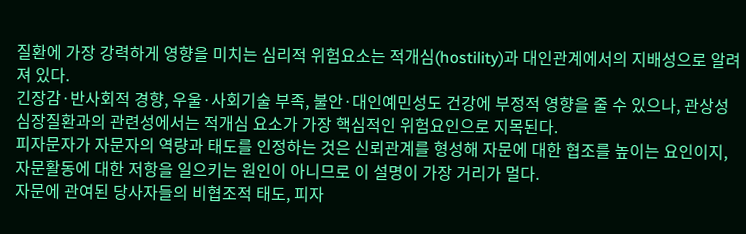질환에 가장 강력하게 영향을 미치는 심리적 위험요소는 적개심(hostility)과 대인관계에서의 지배성으로 알려져 있다.
긴장감·반사회적 경향, 우울·사회기술 부족, 불안·대인예민성도 건강에 부정적 영향을 줄 수 있으나, 관상성 심장질환과의 관련성에서는 적개심 요소가 가장 핵심적인 위험요인으로 지목된다.
피자문자가 자문자의 역량과 태도를 인정하는 것은 신뢰관계를 형성해 자문에 대한 협조를 높이는 요인이지, 자문활동에 대한 저항을 일으키는 원인이 아니므로 이 설명이 가장 거리가 멀다.
자문에 관여된 당사자들의 비협조적 태도, 피자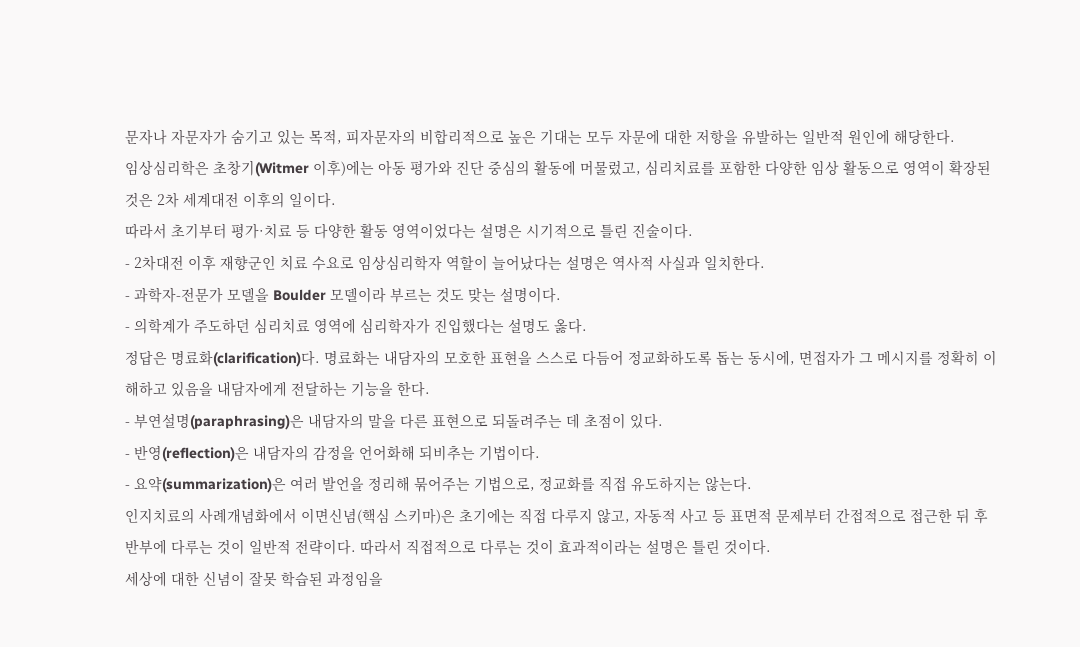문자나 자문자가 숨기고 있는 목적, 피자문자의 비합리적으로 높은 기대는 모두 자문에 대한 저항을 유발하는 일반적 원인에 해당한다.
임상심리학은 초창기(Witmer 이후)에는 아동 평가와 진단 중심의 활동에 머물렀고, 심리치료를 포함한 다양한 임상 활동으로 영역이 확장된 것은 2차 세계대전 이후의 일이다.
따라서 초기부터 평가·치료 등 다양한 활동 영역이었다는 설명은 시기적으로 틀린 진술이다.
- 2차대전 이후 재향군인 치료 수요로 임상심리학자 역할이 늘어났다는 설명은 역사적 사실과 일치한다.
- 과학자-전문가 모델을 Boulder 모델이라 부르는 것도 맞는 설명이다.
- 의학계가 주도하던 심리치료 영역에 심리학자가 진입했다는 설명도 옳다.
정답은 명료화(clarification)다. 명료화는 내담자의 모호한 표현을 스스로 다듬어 정교화하도록 돕는 동시에, 면접자가 그 메시지를 정확히 이해하고 있음을 내담자에게 전달하는 기능을 한다.
- 부연설명(paraphrasing)은 내담자의 말을 다른 표현으로 되돌려주는 데 초점이 있다.
- 반영(reflection)은 내담자의 감정을 언어화해 되비추는 기법이다.
- 요약(summarization)은 여러 발언을 정리해 묶어주는 기법으로, 정교화를 직접 유도하지는 않는다.
인지치료의 사례개념화에서 이면신념(핵심 스키마)은 초기에는 직접 다루지 않고, 자동적 사고 등 표면적 문제부터 간접적으로 접근한 뒤 후반부에 다루는 것이 일반적 전략이다. 따라서 직접적으로 다루는 것이 효과적이라는 설명은 틀린 것이다.
세상에 대한 신념이 잘못 학습된 과정임을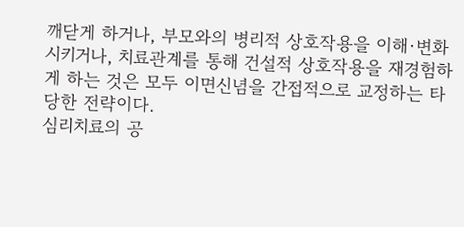깨닫게 하거나, 부모와의 병리적 상호작용을 이해·변화시키거나, 치료관계를 통해 건설적 상호작용을 재경험하게 하는 것은 모두 이면신념을 간접적으로 교정하는 타당한 전략이다.
심리치료의 공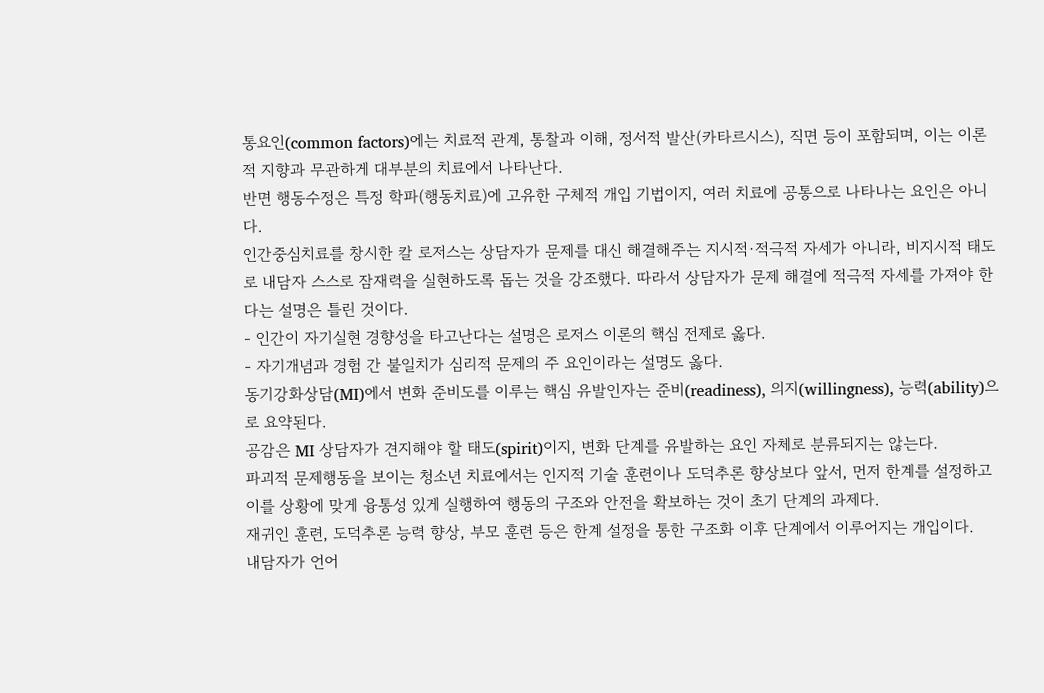통요인(common factors)에는 치료적 관계, 통찰과 이해, 정서적 발산(카타르시스), 직면 등이 포함되며, 이는 이론적 지향과 무관하게 대부분의 치료에서 나타난다.
반면 행동수정은 특정 학파(행동치료)에 고유한 구체적 개입 기법이지, 여러 치료에 공통으로 나타나는 요인은 아니다.
인간중심치료를 창시한 칼 로저스는 상담자가 문제를 대신 해결해주는 지시적·적극적 자세가 아니라, 비지시적 태도로 내담자 스스로 잠재력을 실현하도록 돕는 것을 강조했다. 따라서 상담자가 문제 해결에 적극적 자세를 가져야 한다는 설명은 틀린 것이다.
- 인간이 자기실현 경향성을 타고난다는 설명은 로저스 이론의 핵심 전제로 옳다.
- 자기개념과 경험 간 불일치가 심리적 문제의 주 요인이라는 설명도 옳다.
동기강화상담(MI)에서 변화 준비도를 이루는 핵심 유발인자는 준비(readiness), 의지(willingness), 능력(ability)으로 요약된다.
공감은 MI 상담자가 견지해야 할 태도(spirit)이지, 변화 단계를 유발하는 요인 자체로 분류되지는 않는다.
파괴적 문제행동을 보이는 청소년 치료에서는 인지적 기술 훈련이나 도덕추론 향상보다 앞서, 먼저 한계를 설정하고 이를 상황에 맞게 융통성 있게 실행하여 행동의 구조와 안전을 확보하는 것이 초기 단계의 과제다.
재귀인 훈련, 도덕추론 능력 향상, 부모 훈련 등은 한계 설정을 통한 구조화 이후 단계에서 이루어지는 개입이다.
내담자가 언어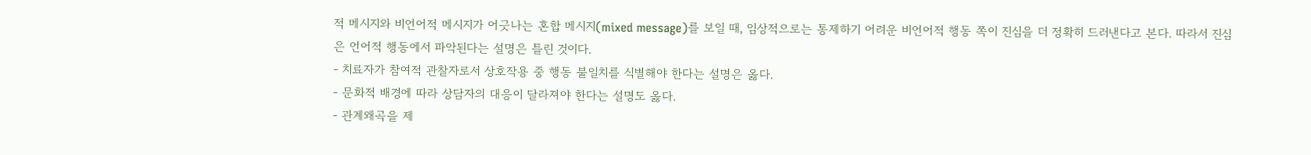적 메시지와 비언어적 메시지가 어긋나는 혼합 메시지(mixed message)를 보일 때, 임상적으로는 통제하기 어려운 비언어적 행동 쪽이 진심을 더 정확히 드러낸다고 본다. 따라서 진심은 언어적 행동에서 파악된다는 설명은 틀린 것이다.
- 치료자가 참여적 관찰자로서 상호작용 중 행동 불일치를 식별해야 한다는 설명은 옳다.
- 문화적 배경에 따라 상담자의 대응이 달라져야 한다는 설명도 옳다.
- 관계왜곡을 제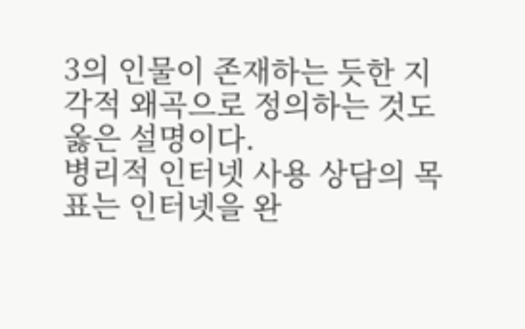3의 인물이 존재하는 듯한 지각적 왜곡으로 정의하는 것도 옳은 설명이다.
병리적 인터넷 사용 상담의 목표는 인터넷을 완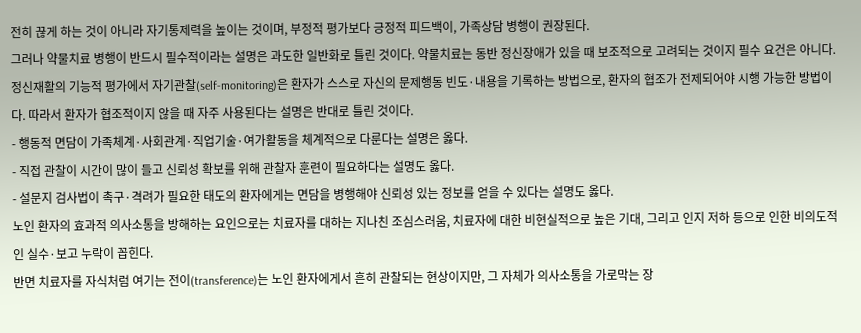전히 끊게 하는 것이 아니라 자기통제력을 높이는 것이며, 부정적 평가보다 긍정적 피드백이, 가족상담 병행이 권장된다.
그러나 약물치료 병행이 반드시 필수적이라는 설명은 과도한 일반화로 틀린 것이다. 약물치료는 동반 정신장애가 있을 때 보조적으로 고려되는 것이지 필수 요건은 아니다.
정신재활의 기능적 평가에서 자기관찰(self-monitoring)은 환자가 스스로 자신의 문제행동 빈도·내용을 기록하는 방법으로, 환자의 협조가 전제되어야 시행 가능한 방법이다. 따라서 환자가 협조적이지 않을 때 자주 사용된다는 설명은 반대로 틀린 것이다.
- 행동적 면담이 가족체계·사회관계·직업기술·여가활동을 체계적으로 다룬다는 설명은 옳다.
- 직접 관찰이 시간이 많이 들고 신뢰성 확보를 위해 관찰자 훈련이 필요하다는 설명도 옳다.
- 설문지 검사법이 촉구·격려가 필요한 태도의 환자에게는 면담을 병행해야 신뢰성 있는 정보를 얻을 수 있다는 설명도 옳다.
노인 환자의 효과적 의사소통을 방해하는 요인으로는 치료자를 대하는 지나친 조심스러움, 치료자에 대한 비현실적으로 높은 기대, 그리고 인지 저하 등으로 인한 비의도적인 실수·보고 누락이 꼽힌다.
반면 치료자를 자식처럼 여기는 전이(transference)는 노인 환자에게서 흔히 관찰되는 현상이지만, 그 자체가 의사소통을 가로막는 장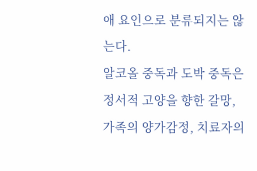애 요인으로 분류되지는 않는다.
알코올 중독과 도박 중독은 정서적 고양을 향한 갈망, 가족의 양가감정, 치료자의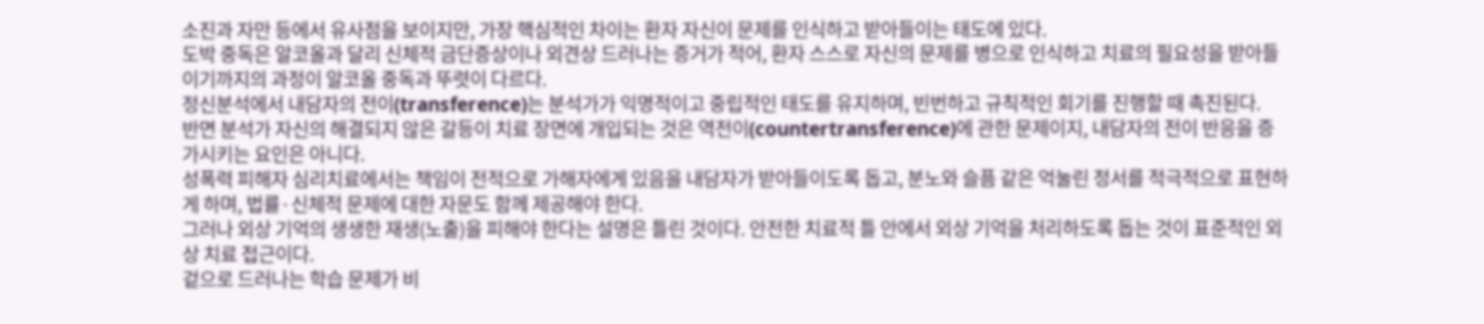소진과 자만 등에서 유사점을 보이지만, 가장 핵심적인 차이는 환자 자신이 문제를 인식하고 받아들이는 태도에 있다.
도박 중독은 알코올과 달리 신체적 금단증상이나 외견상 드러나는 증거가 적어, 환자 스스로 자신의 문제를 병으로 인식하고 치료의 필요성을 받아들이기까지의 과정이 알코올 중독과 뚜렷이 다르다.
정신분석에서 내담자의 전이(transference)는 분석가가 익명적이고 중립적인 태도를 유지하며, 빈번하고 규칙적인 회기를 진행할 때 촉진된다.
반면 분석가 자신의 해결되지 않은 갈등이 치료 장면에 개입되는 것은 역전이(countertransference)에 관한 문제이지, 내담자의 전이 반응을 증가시키는 요인은 아니다.
성폭력 피해자 심리치료에서는 책임이 전적으로 가해자에게 있음을 내담자가 받아들이도록 돕고, 분노와 슬픔 같은 억눌린 정서를 적극적으로 표현하게 하며, 법률·신체적 문제에 대한 자문도 함께 제공해야 한다.
그러나 외상 기억의 생생한 재생(노출)을 피해야 한다는 설명은 틀린 것이다. 안전한 치료적 틀 안에서 외상 기억을 처리하도록 돕는 것이 표준적인 외상 치료 접근이다.
겉으로 드러나는 학습 문제가 비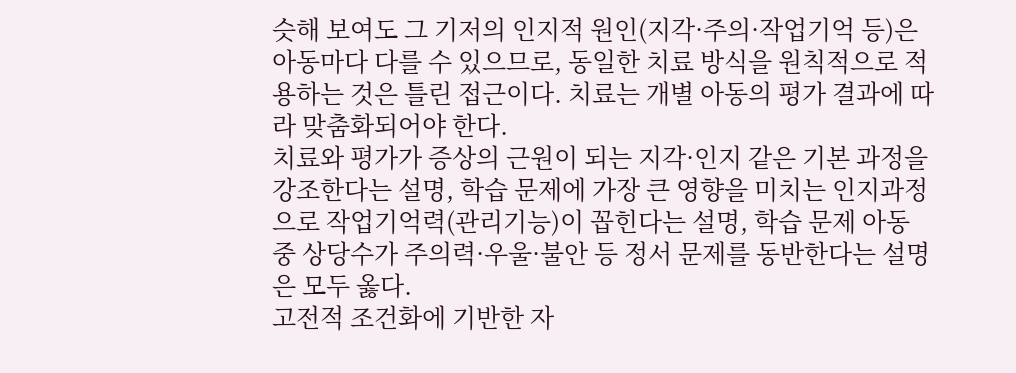슷해 보여도 그 기저의 인지적 원인(지각·주의·작업기억 등)은 아동마다 다를 수 있으므로, 동일한 치료 방식을 원칙적으로 적용하는 것은 틀린 접근이다. 치료는 개별 아동의 평가 결과에 따라 맞춤화되어야 한다.
치료와 평가가 증상의 근원이 되는 지각·인지 같은 기본 과정을 강조한다는 설명, 학습 문제에 가장 큰 영향을 미치는 인지과정으로 작업기억력(관리기능)이 꼽힌다는 설명, 학습 문제 아동 중 상당수가 주의력·우울·불안 등 정서 문제를 동반한다는 설명은 모두 옳다.
고전적 조건화에 기반한 자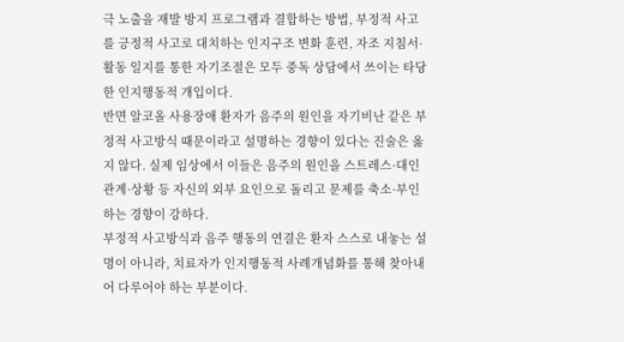극 노출을 재발 방지 프로그램과 결합하는 방법, 부정적 사고를 긍정적 사고로 대치하는 인지구조 변화 훈련, 자조 지침서·활동 일지를 통한 자기조절은 모두 중독 상담에서 쓰이는 타당한 인지행동적 개입이다.
반면 알코올 사용장애 환자가 음주의 원인을 자기비난 같은 부정적 사고방식 때문이라고 설명하는 경향이 있다는 진술은 옳지 않다. 실제 임상에서 이들은 음주의 원인을 스트레스·대인관계·상황 등 자신의 외부 요인으로 돌리고 문제를 축소·부인하는 경향이 강하다.
부정적 사고방식과 음주 행동의 연결은 환자 스스로 내놓는 설명이 아니라, 치료자가 인지행동적 사례개념화를 통해 찾아내어 다루어야 하는 부분이다.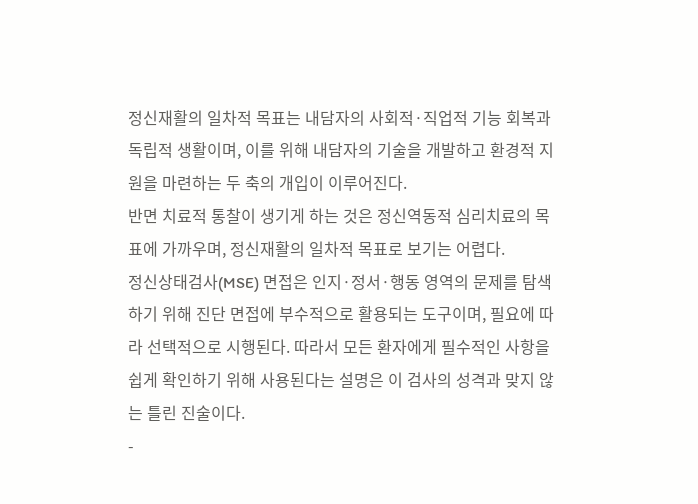정신재활의 일차적 목표는 내담자의 사회적·직업적 기능 회복과 독립적 생활이며, 이를 위해 내담자의 기술을 개발하고 환경적 지원을 마련하는 두 축의 개입이 이루어진다.
반면 치료적 통찰이 생기게 하는 것은 정신역동적 심리치료의 목표에 가까우며, 정신재활의 일차적 목표로 보기는 어렵다.
정신상태검사(MSE) 면접은 인지·정서·행동 영역의 문제를 탐색하기 위해 진단 면접에 부수적으로 활용되는 도구이며, 필요에 따라 선택적으로 시행된다. 따라서 모든 환자에게 필수적인 사항을 쉽게 확인하기 위해 사용된다는 설명은 이 검사의 성격과 맞지 않는 틀린 진술이다.
-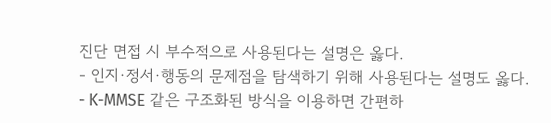진단 면접 시 부수적으로 사용된다는 설명은 옳다.
- 인지·정서·행동의 문제점을 탐색하기 위해 사용된다는 설명도 옳다.
- K-MMSE 같은 구조화된 방식을 이용하면 간편하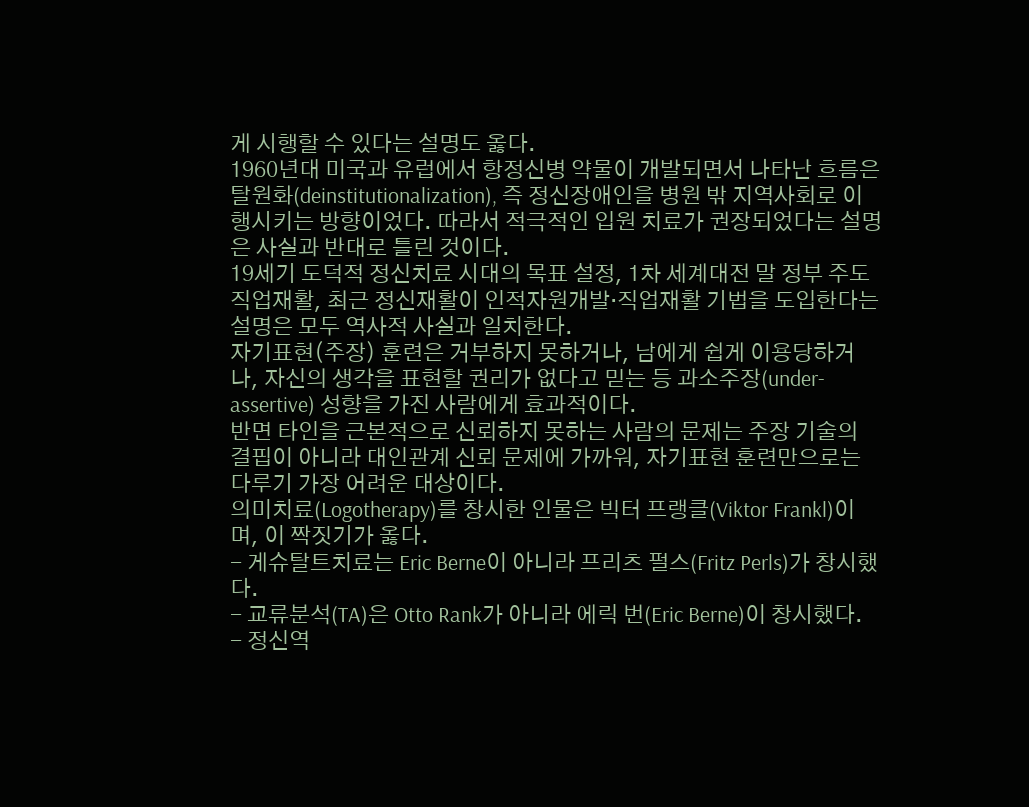게 시행할 수 있다는 설명도 옳다.
1960년대 미국과 유럽에서 항정신병 약물이 개발되면서 나타난 흐름은 탈원화(deinstitutionalization), 즉 정신장애인을 병원 밖 지역사회로 이행시키는 방향이었다. 따라서 적극적인 입원 치료가 권장되었다는 설명은 사실과 반대로 틀린 것이다.
19세기 도덕적 정신치료 시대의 목표 설정, 1차 세계대전 말 정부 주도 직업재활, 최근 정신재활이 인적자원개발·직업재활 기법을 도입한다는 설명은 모두 역사적 사실과 일치한다.
자기표현(주장) 훈련은 거부하지 못하거나, 남에게 쉽게 이용당하거나, 자신의 생각을 표현할 권리가 없다고 믿는 등 과소주장(under-assertive) 성향을 가진 사람에게 효과적이다.
반면 타인을 근본적으로 신뢰하지 못하는 사람의 문제는 주장 기술의 결핍이 아니라 대인관계 신뢰 문제에 가까워, 자기표현 훈련만으로는 다루기 가장 어려운 대상이다.
의미치료(Logotherapy)를 창시한 인물은 빅터 프랭클(Viktor Frankl)이며, 이 짝짓기가 옳다.
- 게슈탈트치료는 Eric Berne이 아니라 프리츠 펄스(Fritz Perls)가 창시했다.
- 교류분석(TA)은 Otto Rank가 아니라 에릭 번(Eric Berne)이 창시했다.
- 정신역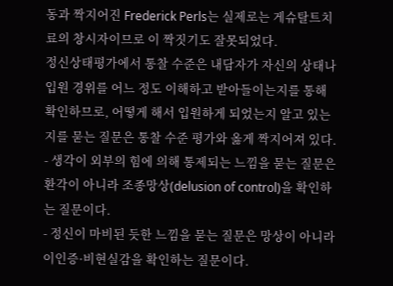동과 짝지어진 Frederick Perls는 실제로는 게슈탈트치료의 창시자이므로 이 짝짓기도 잘못되었다.
정신상태평가에서 통찰 수준은 내담자가 자신의 상태나 입원 경위를 어느 정도 이해하고 받아들이는지를 통해 확인하므로, 어떻게 해서 입원하게 되었는지 알고 있는지를 묻는 질문은 통찰 수준 평가와 옳게 짝지어져 있다.
- 생각이 외부의 힘에 의해 통제되는 느낌을 묻는 질문은 환각이 아니라 조종망상(delusion of control)을 확인하는 질문이다.
- 정신이 마비된 듯한 느낌을 묻는 질문은 망상이 아니라 이인증·비현실감을 확인하는 질문이다.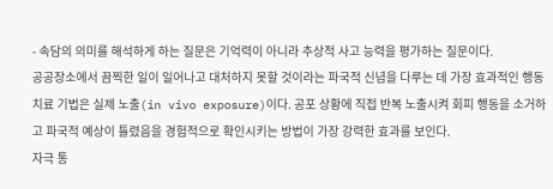- 속담의 의미를 해석하게 하는 질문은 기억력이 아니라 추상적 사고 능력을 평가하는 질문이다.
공공장소에서 끔찍한 일이 일어나고 대처하지 못할 것이라는 파국적 신념을 다루는 데 가장 효과적인 행동치료 기법은 실제 노출(in vivo exposure)이다. 공포 상황에 직접 반복 노출시켜 회피 행동을 소거하고 파국적 예상이 틀렸음을 경험적으로 확인시키는 방법이 가장 강력한 효과를 보인다.
자극 통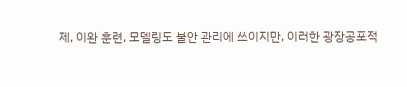제, 이완 훈련, 모델링도 불안 관리에 쓰이지만, 이러한 광장공포적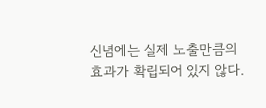신념에는 실제 노출만큼의 효과가 확립되어 있지 않다.